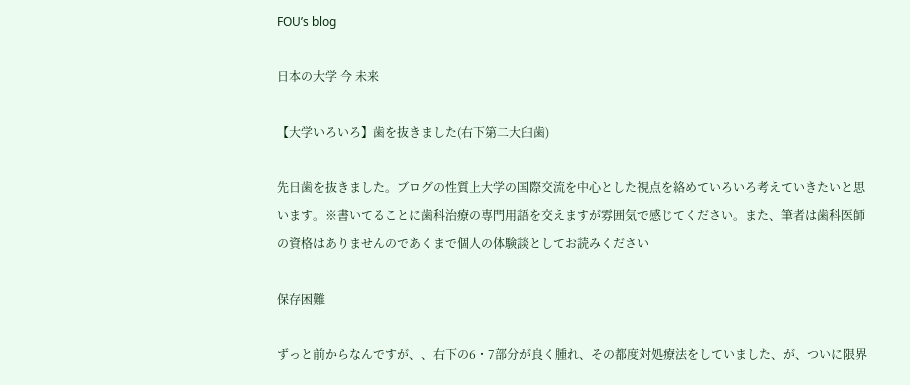FOU’s blog

日本の大学 今 未来

【大学いろいろ】歯を抜きました(右下第二大臼歯)

先日歯を抜きました。ブログの性質上大学の国際交流を中心とした視点を絡めていろいろ考えていきたいと思います。※書いてることに歯科治療の専門用語を交えますが雰囲気で感じてください。また、筆者は歯科医師の資格はありませんのであくまで個人の体験談としてお読みください

保存困難

ずっと前からなんですが、、右下の6・7部分が良く腫れ、その都度対処療法をしていました、が、ついに限界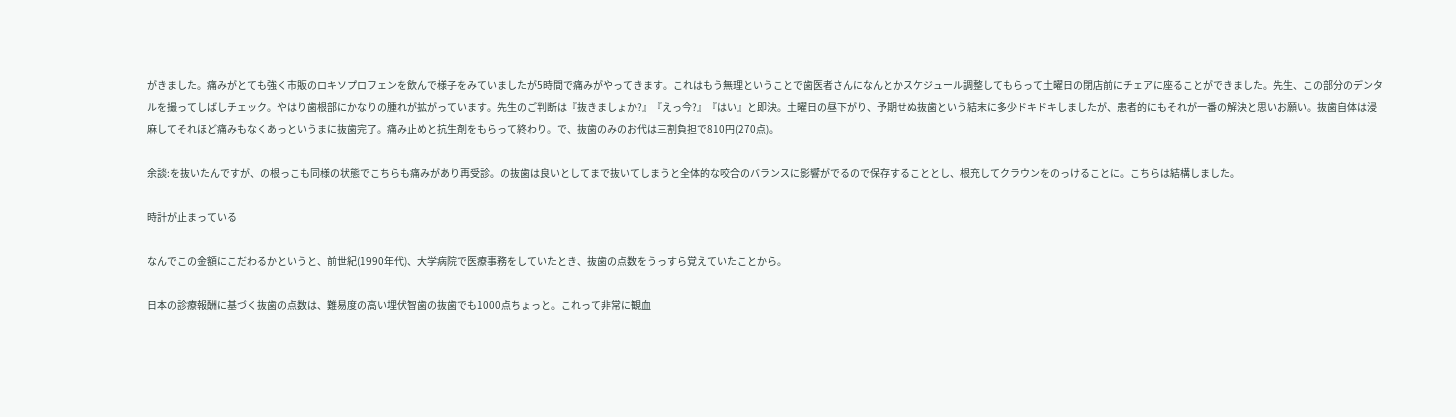がきました。痛みがとても強く市販のロキソプロフェンを飲んで様子をみていましたが5時間で痛みがやってきます。これはもう無理ということで歯医者さんになんとかスケジュール調整してもらって土曜日の閉店前にチェアに座ることができました。先生、この部分のデンタルを撮ってしばしチェック。やはり歯根部にかなりの腫れが拡がっています。先生のご判断は『抜きましょか?』『えっ今?』『はい』と即決。土曜日の昼下がり、予期せぬ抜歯という結末に多少ドキドキしましたが、患者的にもそれが一番の解決と思いお願い。抜歯自体は浸麻してそれほど痛みもなくあっというまに抜歯完了。痛み止めと抗生剤をもらって終わり。で、抜歯のみのお代は三割負担で810円(270点)。

余談:を抜いたんですが、の根っこも同様の状態でこちらも痛みがあり再受診。の抜歯は良いとしてまで抜いてしまうと全体的な咬合のバランスに影響がでるので保存することとし、根充してクラウンをのっけることに。こちらは結構しました。

時計が止まっている

なんでこの金額にこだわるかというと、前世紀(1990年代)、大学病院で医療事務をしていたとき、抜歯の点数をうっすら覚えていたことから。

日本の診療報酬に基づく抜歯の点数は、難易度の高い埋伏智歯の抜歯でも1000点ちょっと。これって非常に観血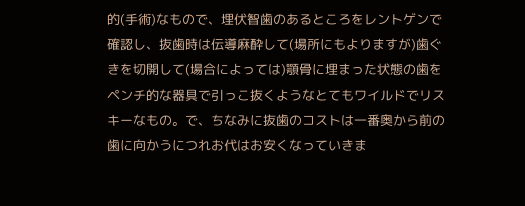的(手術)なもので、埋伏智歯のあるところをレントゲンで確認し、抜歯時は伝導麻酔して(場所にもよりますが)歯ぐきを切開して(場合によっては)顎骨に埋まった状態の歯をペンチ的な器具で引っこ抜くようなとてもワイルドでリスキーなもの。で、ちなみに抜歯のコストは一番奥から前の歯に向かうにつれお代はお安くなっていきま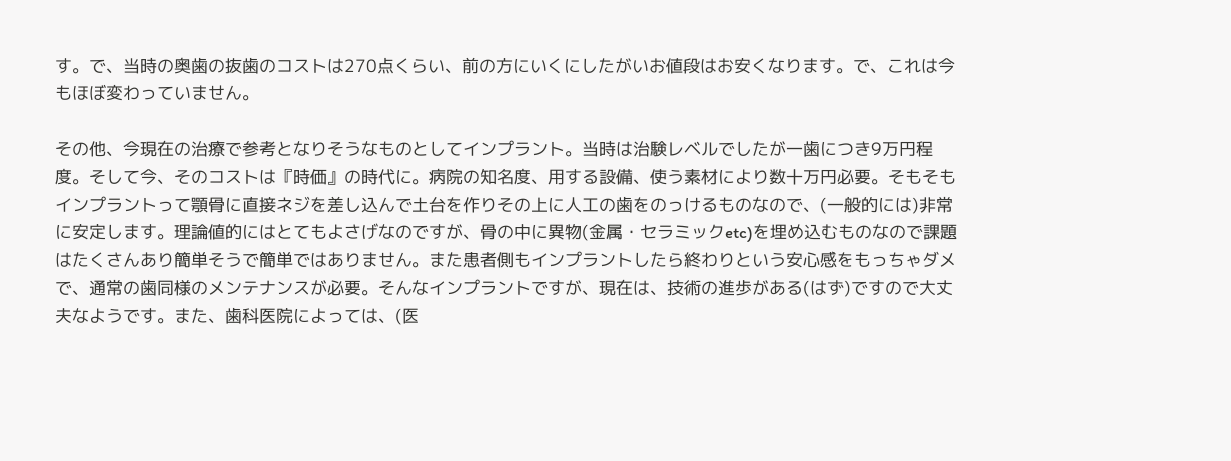す。で、当時の奥歯の抜歯のコストは270点くらい、前の方にいくにしたがいお値段はお安くなります。で、これは今もほぼ変わっていません。

その他、今現在の治療で参考となりそうなものとしてインプラント。当時は治験レベルでしたが一歯につき9万円程度。そして今、そのコストは『時価』の時代に。病院の知名度、用する設備、使う素材により数十万円必要。そもそもインプラントって顎骨に直接ネジを差し込んで土台を作りその上に人工の歯をのっけるものなので、(一般的には)非常に安定します。理論値的にはとてもよさげなのですが、骨の中に異物(金属・セラミックetc)を埋め込むものなので課題はたくさんあり簡単そうで簡単ではありません。また患者側もインプラントしたら終わりという安心感をもっちゃダメで、通常の歯同様のメンテナンスが必要。そんなインプラントですが、現在は、技術の進歩がある(はず)ですので大丈夫なようです。また、歯科医院によっては、(医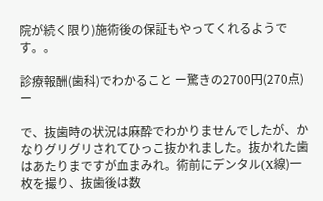院が続く限り)施術後の保証もやってくれるようです。。

診療報酬(歯科)でわかること ー驚きの2700円(270点)ー

で、抜歯時の状況は麻酔でわかりませんでしたが、かなりグリグリされてひっこ抜かれました。抜かれた歯はあたりまですが血まみれ。術前にデンタル(X線)一枚を撮り、抜歯後は数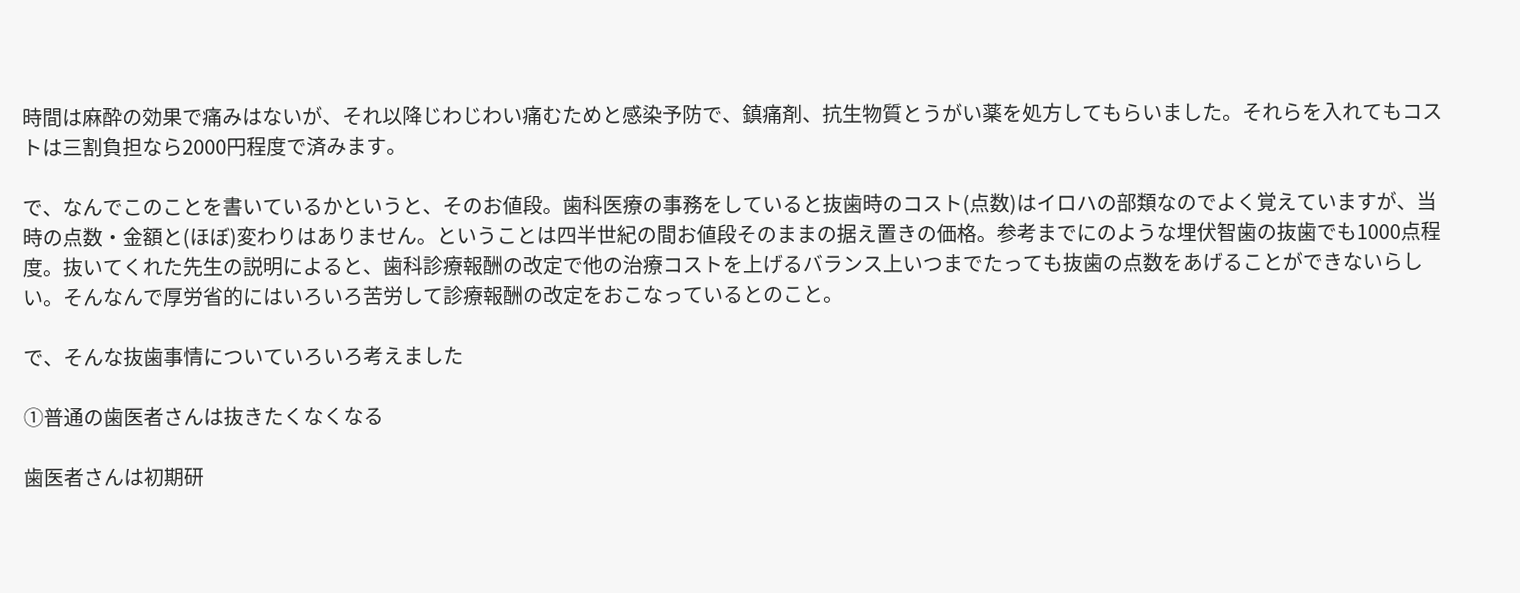時間は麻酔の効果で痛みはないが、それ以降じわじわい痛むためと感染予防で、鎮痛剤、抗生物質とうがい薬を処方してもらいました。それらを入れてもコストは三割負担なら2000円程度で済みます。

で、なんでこのことを書いているかというと、そのお値段。歯科医療の事務をしていると抜歯時のコスト(点数)はイロハの部類なのでよく覚えていますが、当時の点数・金額と(ほぼ)変わりはありません。ということは四半世紀の間お値段そのままの据え置きの価格。参考までにのような埋伏智歯の抜歯でも1000点程度。抜いてくれた先生の説明によると、歯科診療報酬の改定で他の治療コストを上げるバランス上いつまでたっても抜歯の点数をあげることができないらしい。そんなんで厚労省的にはいろいろ苦労して診療報酬の改定をおこなっているとのこと。

で、そんな抜歯事情についていろいろ考えました

①普通の歯医者さんは抜きたくなくなる

歯医者さんは初期研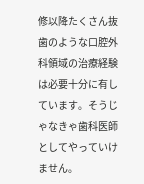修以降たくさん抜歯のような口腔外科領域の治療経験は必要十分に有しています。そうじゃなきゃ歯科医師としてやっていけません。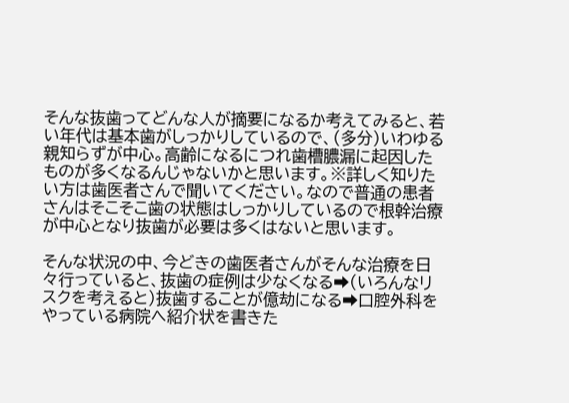そんな抜歯ってどんな人が摘要になるか考えてみると、若い年代は基本歯がしっかりしているので、(多分)いわゆる親知らずが中心。高齢になるにつれ歯槽膿漏に起因したものが多くなるんじゃないかと思います。※詳しく知りたい方は歯医者さんで聞いてください。なので普通の患者さんはそこそこ歯の状態はしっかりしているので根幹治療が中心となり抜歯が必要は多くはないと思います。

そんな状況の中、今どきの歯医者さんがそんな治療を日々行っていると、抜歯の症例は少なくなる➡(いろんなリスクを考えると)抜歯することが億劫になる➡口腔外科をやっている病院へ紹介状を書きた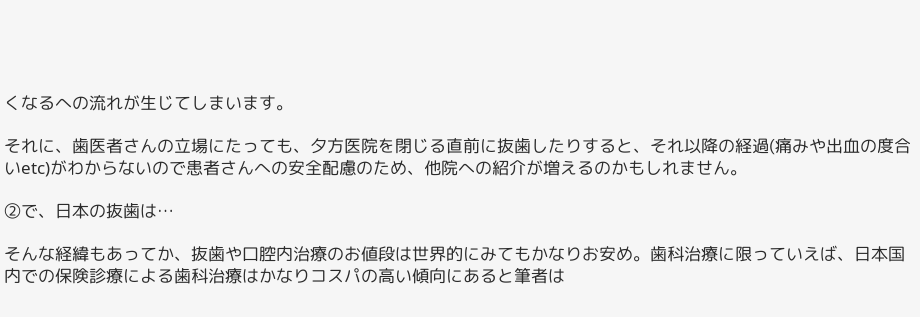くなるへの流れが生じてしまいます。

それに、歯医者さんの立場にたっても、夕方医院を閉じる直前に抜歯したりすると、それ以降の経過(痛みや出血の度合いetc)がわからないので患者さんへの安全配慮のため、他院への紹介が増えるのかもしれません。

②で、日本の抜歯は…

そんな経緯もあってか、抜歯や口腔内治療のお値段は世界的にみてもかなりお安め。歯科治療に限っていえば、日本国内での保険診療による歯科治療はかなりコスパの高い傾向にあると筆者は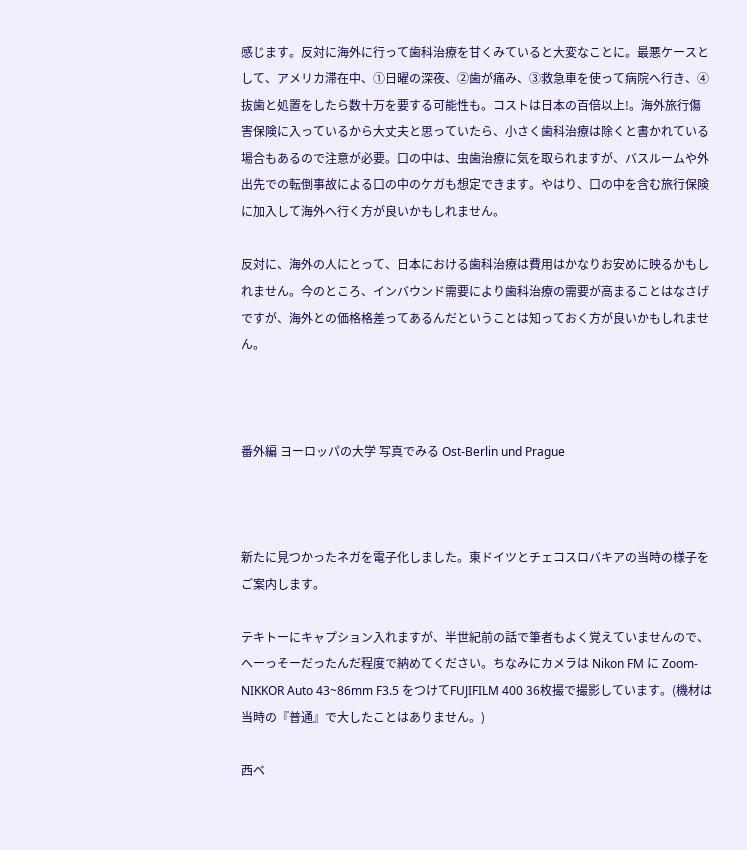感じます。反対に海外に行って歯科治療を甘くみていると大変なことに。最悪ケースとして、アメリカ滞在中、①日曜の深夜、②歯が痛み、③救急車を使って病院へ行き、④抜歯と処置をしたら数十万を要する可能性も。コストは日本の百倍以上!。海外旅行傷害保険に入っているから大丈夫と思っていたら、小さく歯科治療は除くと書かれている場合もあるので注意が必要。口の中は、虫歯治療に気を取られますが、バスルームや外出先での転倒事故による口の中のケガも想定できます。やはり、口の中を含む旅行保険に加入して海外へ行く方が良いかもしれません。

反対に、海外の人にとって、日本における歯科治療は費用はかなりお安めに映るかもしれません。今のところ、インバウンド需要により歯科治療の需要が高まることはなさげですが、海外との価格格差ってあるんだということは知っておく方が良いかもしれません。



番外編 ヨーロッパの大学 写真でみる Ost-Berlin und Prague



新たに見つかったネガを電子化しました。東ドイツとチェコスロバキアの当時の様子をご案内します。

テキトーにキャプション入れますが、半世紀前の話で筆者もよく覚えていませんので、へーっそーだったんだ程度で納めてください。ちなみにカメラは Nikon FM に Zoom-NIKKOR Auto 43~86mm F3.5 をつけてFUJIFILM 400 36枚撮で撮影しています。(機材は当時の『普通』で大したことはありません。)

西ベ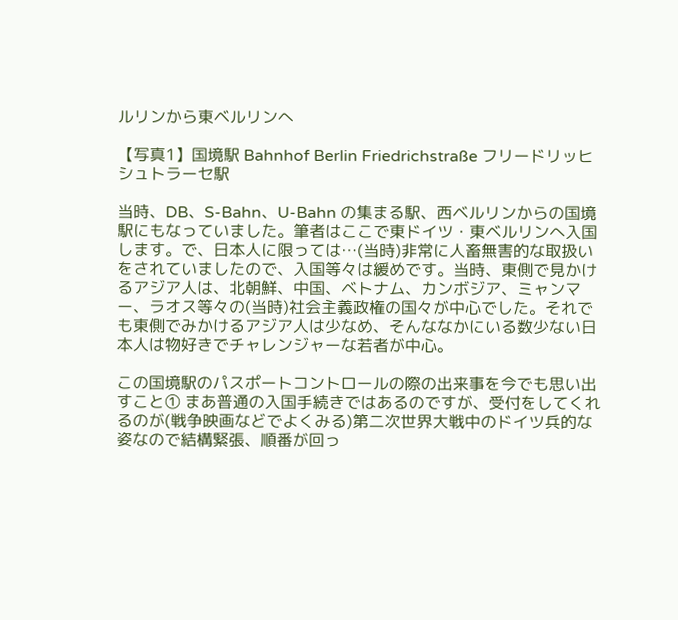ルリンから東ベルリンへ

【写真1】国境駅 Bahnhof Berlin Friedrichstraße フリードリッヒシュトラーセ駅

当時、DB、S-Bahn、U-Bahn の集まる駅、西ベルリンからの国境駅にもなっていました。筆者はここで東ドイツ・東ベルリンへ入国します。で、日本人に限っては…(当時)非常に人畜無害的な取扱いをされていましたので、入国等々は緩めです。当時、東側で見かけるアジア人は、北朝鮮、中国、ベトナム、カンボジア、ミャンマー、ラオス等々の(当時)社会主義政権の国々が中心でした。それでも東側でみかけるアジア人は少なめ、そんななかにいる数少ない日本人は物好きでチャレンジャーな若者が中心。

この国境駅のパスポートコントロールの際の出来事を今でも思い出すこと① まあ普通の入国手続きではあるのですが、受付をしてくれるのが(戦争映画などでよくみる)第二次世界大戦中のドイツ兵的な姿なので結構緊張、順番が回っ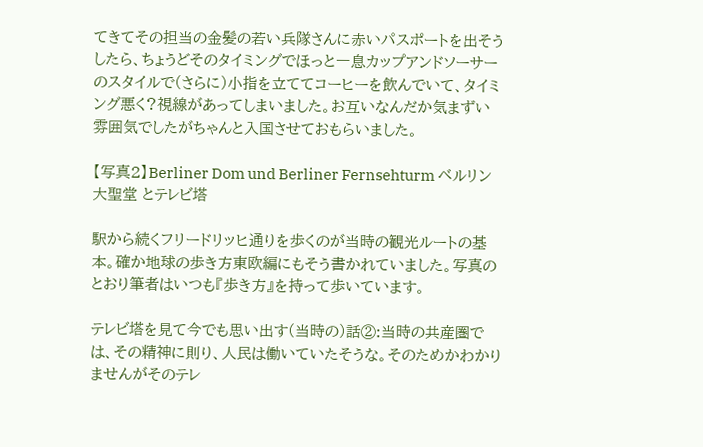てきてその担当の金髪の若い兵隊さんに赤いパスポートを出そうしたら、ちょうどそのタイミングでほっと一息カップアンドソーサーのスタイルで(さらに)小指を立ててコーヒーを飲んでいて、タイミング悪く?視線があってしまいました。お互いなんだか気まずい雰囲気でしたがちゃんと入国させておもらいました。

【写真2】Berliner Dom und Berliner Fernsehturm ベルリン大聖堂 とテレビ塔

駅から続くフリードリッヒ通りを歩くのが当時の観光ルートの基本。確か地球の歩き方東欧編にもそう書かれていました。写真のとおり筆者はいつも『歩き方』を持って歩いています。

テレビ塔を見て今でも思い出す(当時の)話②:当時の共産圏では、その精神に則り、人民は働いていたそうな。そのためかわかりませんがそのテレ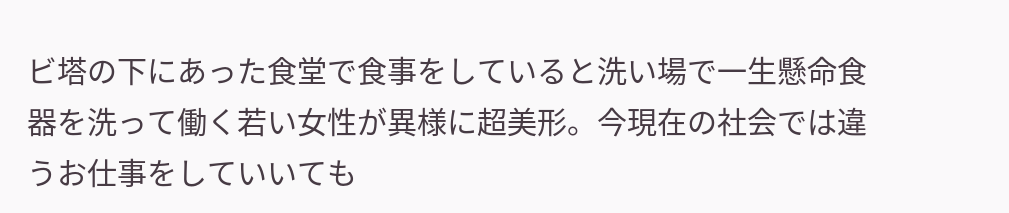ビ塔の下にあった食堂で食事をしていると洗い場で一生懸命食器を洗って働く若い女性が異様に超美形。今現在の社会では違うお仕事をしていいても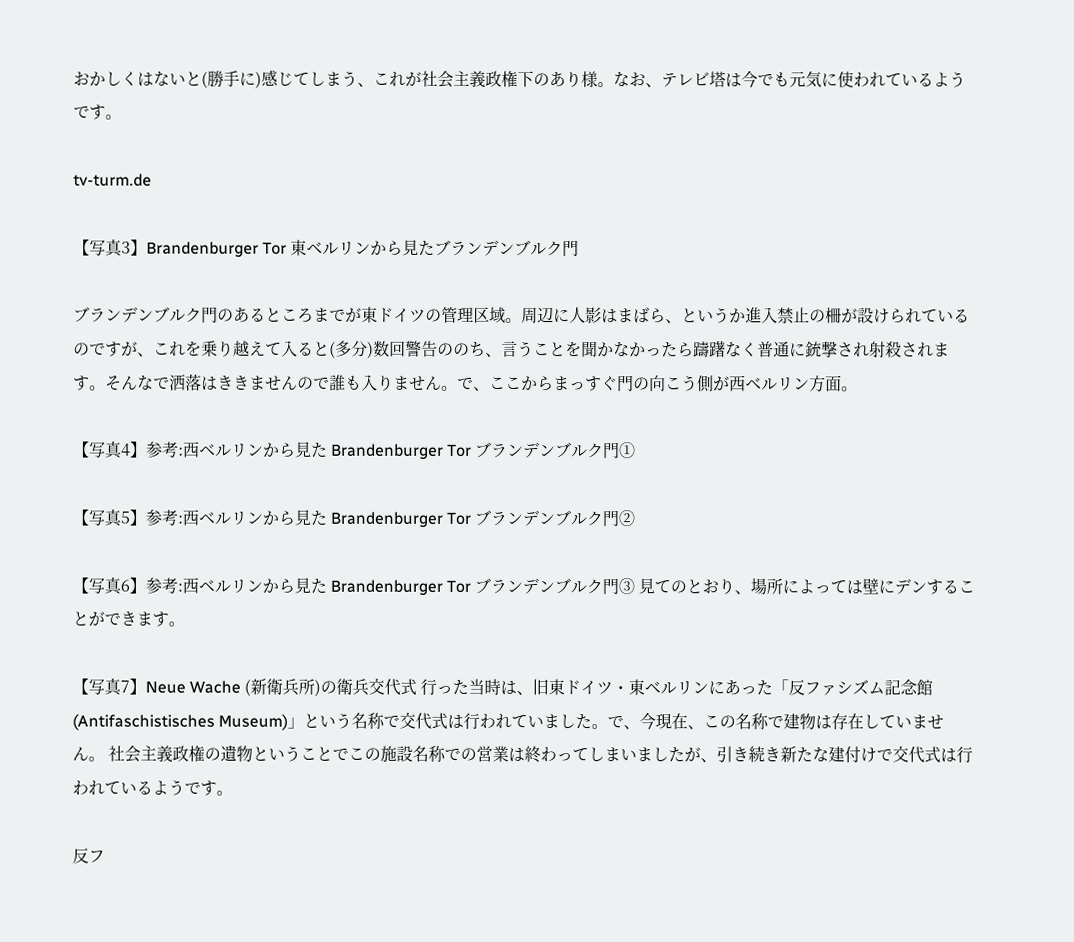おかしくはないと(勝手に)感じてしまう、これが社会主義政権下のあり様。なお、テレビ塔は今でも元気に使われているようです。

tv-turm.de

【写真3】Brandenburger Tor 東ベルリンから見たブランデンブルク門

ブランデンブルク門のあるところまでが東ドイツの管理区域。周辺に人影はまばら、というか進入禁止の柵が設けられているのですが、これを乗り越えて入ると(多分)数回警告ののち、言うことを聞かなかったら躊躇なく普通に銃撃され射殺されます。そんなで洒落はききませんので誰も入りません。で、ここからまっすぐ門の向こう側が西ベルリン方面。

【写真4】参考:西ベルリンから見た Brandenburger Tor ブランデンブルク門①

【写真5】参考:西ベルリンから見た Brandenburger Tor ブランデンブルク門②

【写真6】参考:西ベルリンから見た Brandenburger Tor ブランデンブルク門③ 見てのとおり、場所によっては壁にデンすることができます。

【写真7】Neue Wache (新衛兵所)の衛兵交代式 行った当時は、旧東ドイツ・東ベルリンにあった「反ファシズム記念館(Antifaschistisches Museum)」という名称で交代式は行われていました。で、今現在、この名称で建物は存在していません。 社会主義政権の遺物ということでこの施設名称での営業は終わってしまいましたが、引き続き新たな建付けで交代式は行われているようです。

反フ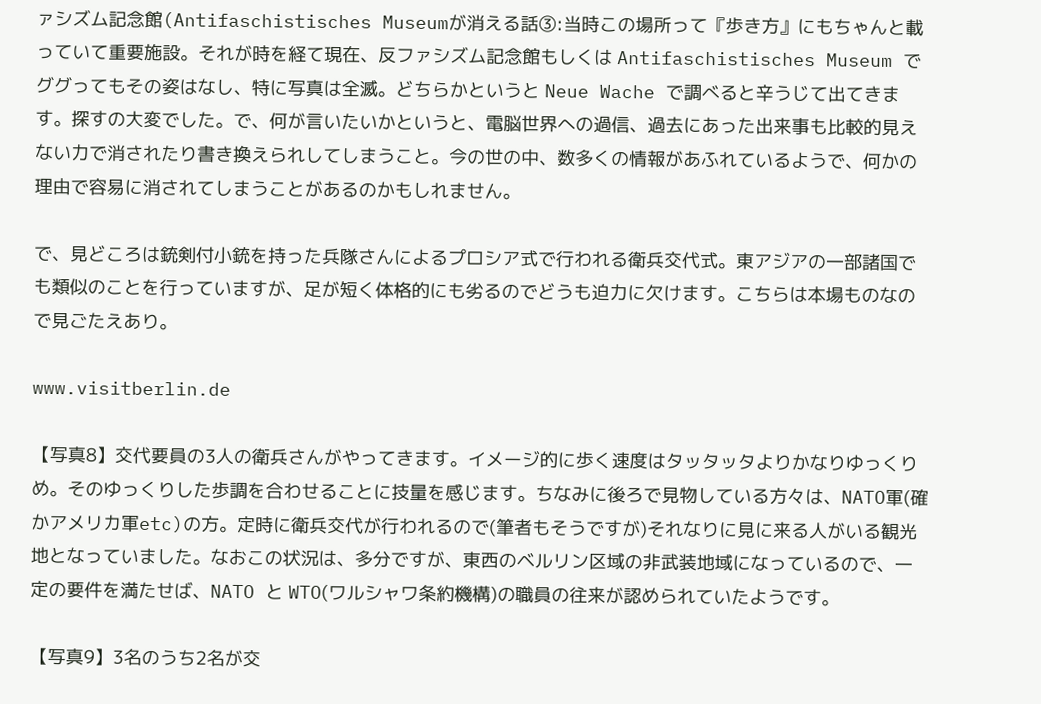ァシズム記念館(Antifaschistisches Museumが消える話③:当時この場所って『歩き方』にもちゃんと載っていて重要施設。それが時を経て現在、反ファシズム記念館もしくは Antifaschistisches Museum でググってもその姿はなし、特に写真は全滅。どちらかというと Neue Wache で調べると辛うじて出てきます。探すの大変でした。で、何が言いたいかというと、電脳世界への過信、過去にあった出来事も比較的見えない力で消されたり書き換えられしてしまうこと。今の世の中、数多くの情報があふれているようで、何かの理由で容易に消されてしまうことがあるのかもしれません。

で、見どころは銃剣付小銃を持った兵隊さんによるプロシア式で行われる衛兵交代式。東アジアの一部諸国でも類似のことを行っていますが、足が短く体格的にも劣るのでどうも迫力に欠けます。こちらは本場ものなので見ごたえあり。

www.visitberlin.de

【写真8】交代要員の3人の衛兵さんがやってきます。イメージ的に歩く速度はタッタッタよりかなりゆっくりめ。そのゆっくりした歩調を合わせることに技量を感じます。ちなみに後ろで見物している方々は、NATO軍(確かアメリカ軍etc)の方。定時に衛兵交代が行われるので(筆者もそうですが)それなりに見に来る人がいる観光地となっていました。なおこの状況は、多分ですが、東西のベルリン区域の非武装地域になっているので、一定の要件を満たせば、NATO と WTO(ワルシャワ条約機構)の職員の往来が認められていたようです。

【写真9】3名のうち2名が交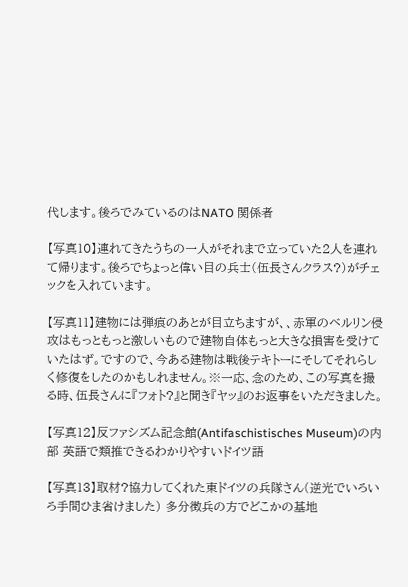代します。後ろでみているのはNATO 関係者

【写真10】連れてきたうちの一人がそれまで立っていた2人を連れて帰ります。後ろでちょっと偉い目の兵士(伍長さんクラス?)がチェックを入れています。

【写真11】建物には弾痕のあとが目立ちますが、、赤軍のベルリン侵攻はもっともっと激しいもので建物自体もっと大きな損害を受けていたはず。ですので、今ある建物は戦後テキトーにそしてそれらしく修復をしたのかもしれません。※一応、念のため、この写真を撮る時、伍長さんに『フォト?』と聞き『ヤッ』のお返事をいただきました。

【写真12】反ファシズム記念館(Antifaschistisches Museum)の内部 英語で類推できるわかりやすいドイツ語

【写真13】取材?協力してくれた東ドイツの兵隊さん(逆光でいろいろ手間ひま省けました) 多分徴兵の方でどこかの基地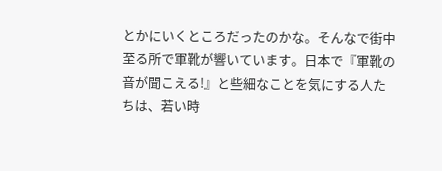とかにいくところだったのかな。そんなで街中至る所で軍靴が響いています。日本で『軍靴の音が聞こえる!』と些細なことを気にする人たちは、若い時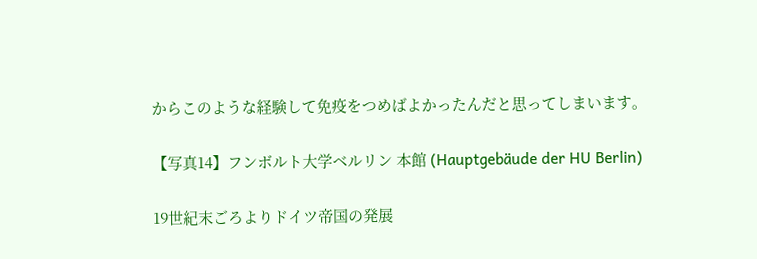からこのような経験して免疫をつめばよかったんだと思ってしまいます。

【写真14】フンボルト大学ベルリン 本館 (Hauptgebäude der HU Berlin)

19世紀末ごろよりドイツ帝国の発展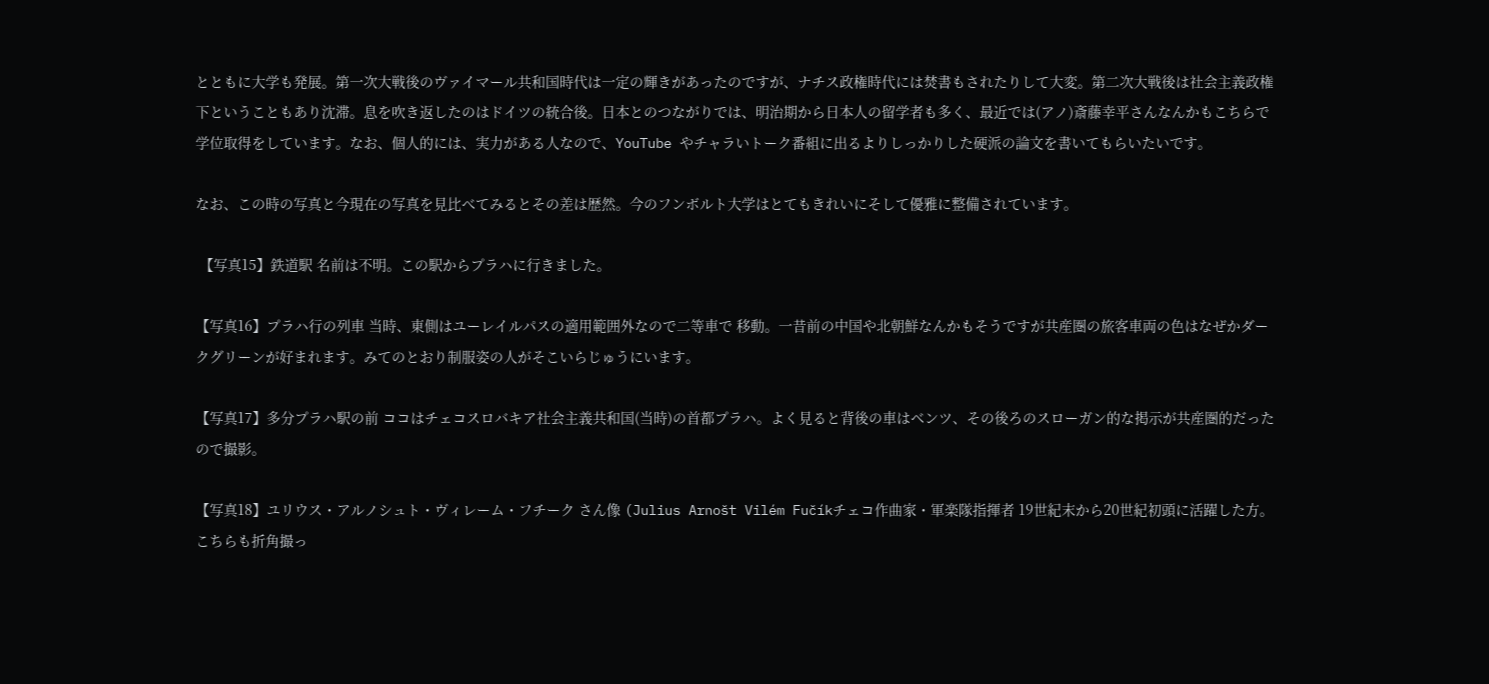とともに大学も発展。第一次大戦後のヴァイマール共和国時代は一定の輝きがあったのですが、ナチス政権時代には焚書もされたりして大変。第二次大戦後は社会主義政権下ということもあり沈滞。息を吹き返したのはドイツの統合後。日本とのつながりでは、明治期から日本人の留学者も多く、最近では(アノ)斎藤幸平さんなんかもこちらで学位取得をしています。なお、個人的には、実力がある人なので、YouTube やチャラいトーク番組に出るよりしっかりした硬派の論文を書いてもらいたいです。

なお、この時の写真と今現在の写真を見比べてみるとその差は歴然。今のフンボルト大学はとてもきれいにそして優雅に整備されています。

 【写真15】鉄道駅 名前は不明。この駅からプラハに行きました。

【写真16】プラハ行の列車 当時、東側はユーレイルパスの適用範囲外なので二等車で 移動。一昔前の中国や北朝鮮なんかもそうですが共産圏の旅客車両の色はなぜかダークグリーンが好まれます。みてのとおり制服姿の人がそこいらじゅうにいます。

【写真17】多分プラハ駅の前 ココはチェコスロバキア社会主義共和国(当時)の首都プラハ。よく見ると背後の車はベンツ、その後ろのスローガン的な掲示が共産圏的だったので撮影。

【写真18】ユリウス・アルノシュト・ヴィレーム・フチーク さん像 (Julius Arnošt Vilém Fučíkチェコ作曲家・軍楽隊指揮者 19世紀末から20世紀初頭に活躍した方。こちらも折角撮っ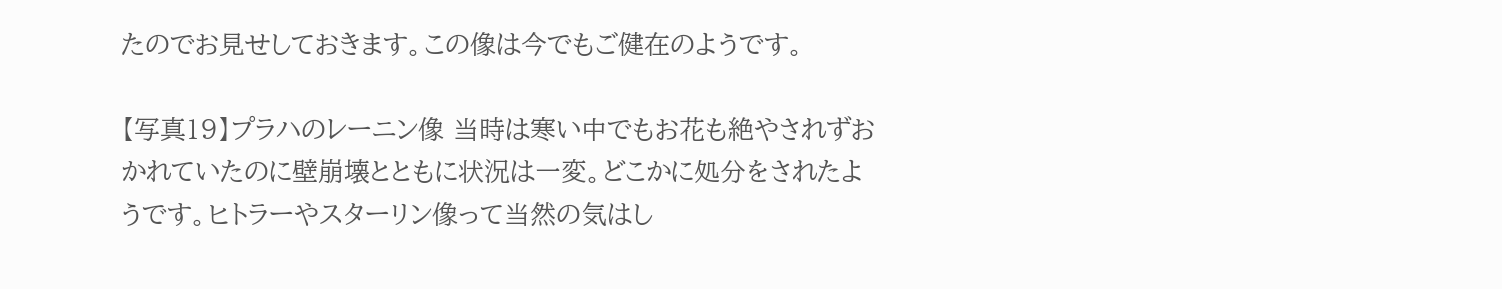たのでお見せしておきます。この像は今でもご健在のようです。

【写真19】プラハのレーニン像 当時は寒い中でもお花も絶やされずおかれていたのに壁崩壊とともに状況は一変。どこかに処分をされたようです。ヒトラーやスターリン像って当然の気はし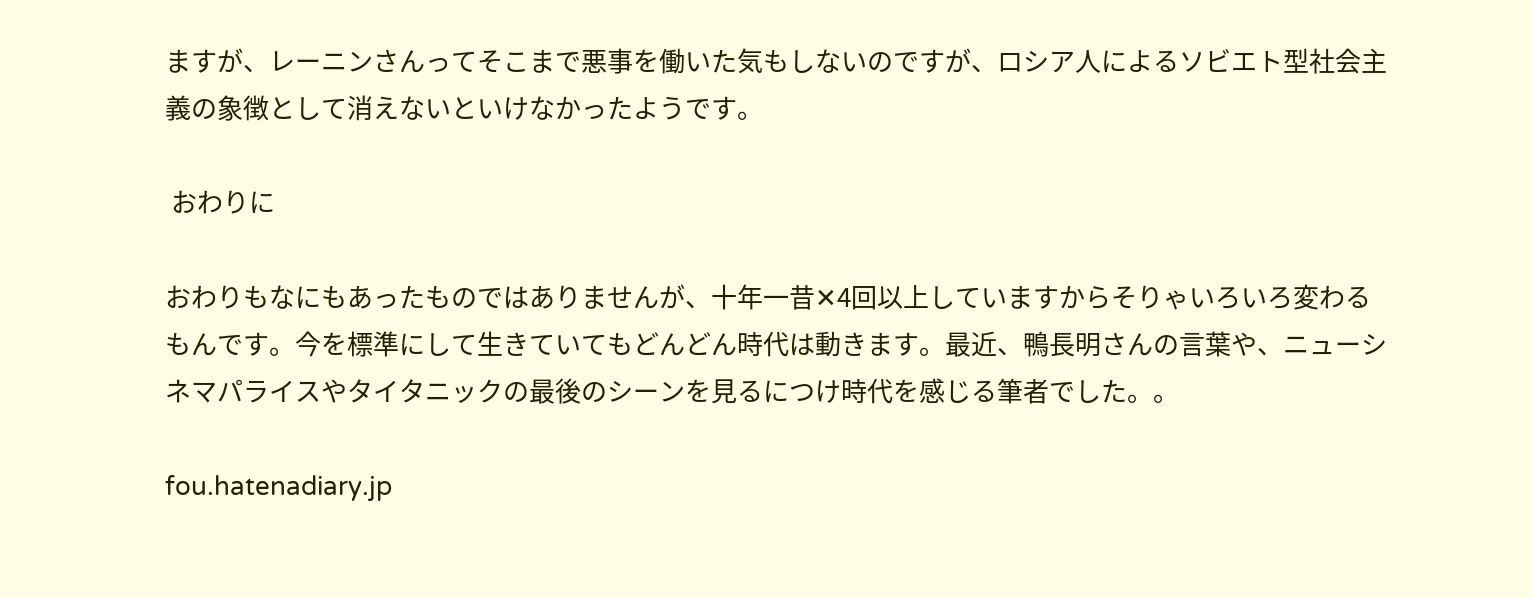ますが、レーニンさんってそこまで悪事を働いた気もしないのですが、ロシア人によるソビエト型社会主義の象徴として消えないといけなかったようです。

 おわりに

おわりもなにもあったものではありませんが、十年一昔✕4回以上していますからそりゃいろいろ変わるもんです。今を標準にして生きていてもどんどん時代は動きます。最近、鴨長明さんの言葉や、ニューシネマパライスやタイタニックの最後のシーンを見るにつけ時代を感じる筆者でした。。

fou.hatenadiary.jp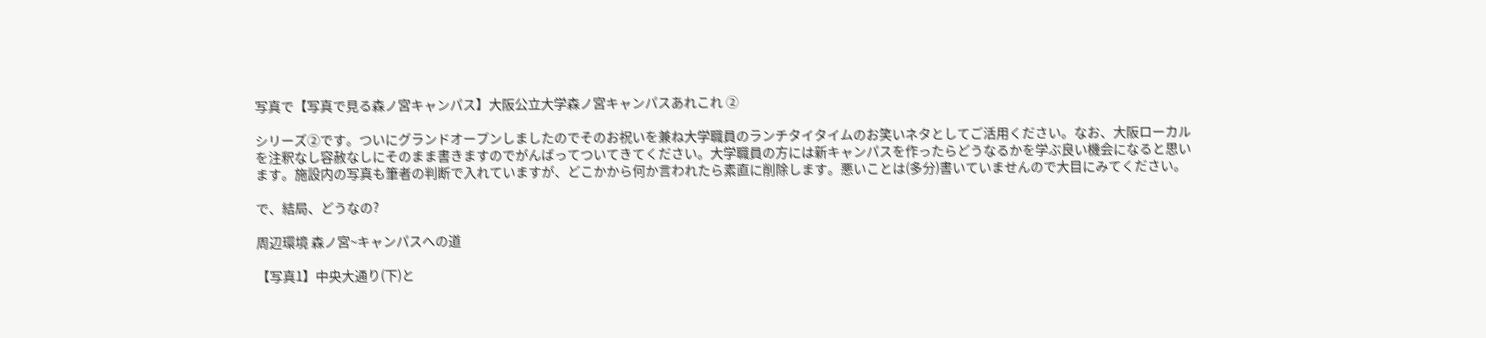写真で【写真で見る森ノ宮キャンパス】大阪公立大学森ノ宮キャンパスあれこれ ②

シリーズ②です。ついにグランドオープンしましたのでそのお祝いを兼ね大学職員のランチタイタイムのお笑いネタとしてご活用ください。なお、大阪ローカルを注釈なし容赦なしにそのまま書きますのでがんばってついてきてください。大学職員の方には新キャンパスを作ったらどうなるかを学ぶ良い機会になると思います。施設内の写真も筆者の判断で入れていますが、どこかから何か言われたら素直に削除します。悪いことは(多分)書いていませんので大目にみてください。

で、結局、どうなの?

周辺環境 森ノ宮~キャンパスへの道

【写真1】中央大通り(下)と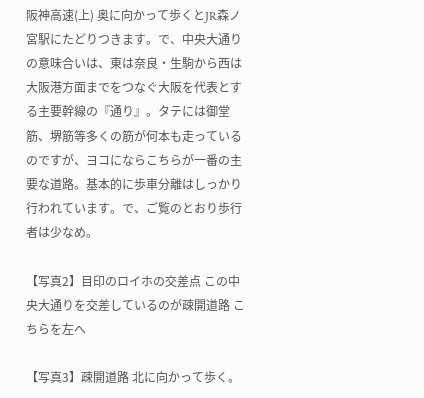阪神高速(上) 奥に向かって歩くとJR森ノ宮駅にたどりつきます。で、中央大通りの意味合いは、東は奈良・生駒から西は大阪港方面までをつなぐ大阪を代表とする主要幹線の『通り』。タテには御堂筋、堺筋等多くの筋が何本も走っているのですが、ヨコにならこちらが一番の主要な道路。基本的に歩車分離はしっかり行われています。で、ご覧のとおり歩行者は少なめ。

【写真2】目印のロイホの交差点 この中央大通りを交差しているのが疎開道路 こちらを左へ

【写真3】疎開道路 北に向かって歩く。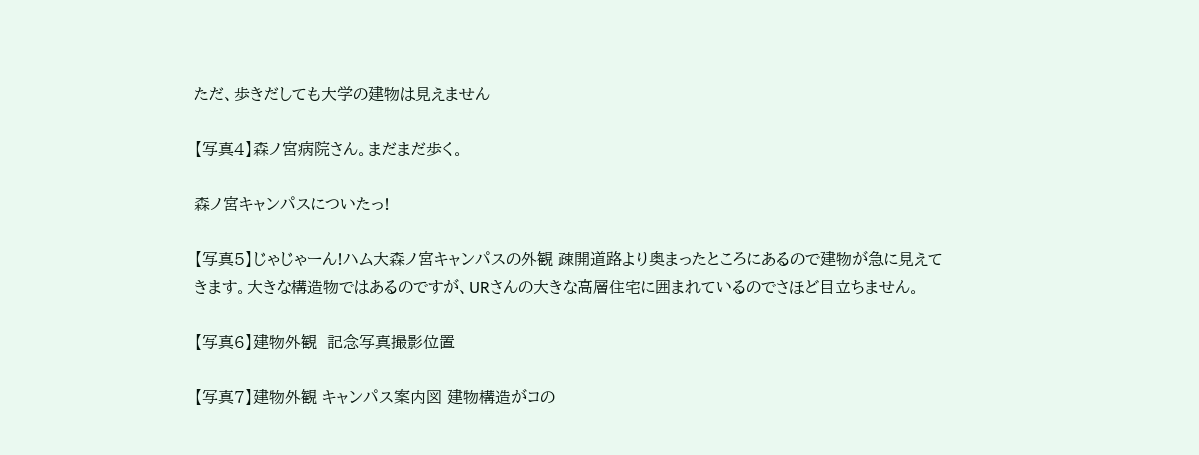ただ、歩きだしても大学の建物は見えません

【写真4】森ノ宮病院さん。まだまだ歩く。

森ノ宮キャンパスについたっ!

【写真5】じゃじゃーん!ハム大森ノ宮キャンパスの外観 疎開道路より奥まったところにあるので建物が急に見えてきます。大きな構造物ではあるのですが、URさんの大きな高層住宅に囲まれているのでさほど目立ちません。

【写真6】建物外観  記念写真撮影位置

【写真7】建物外観 キャンパス案内図 建物構造がコの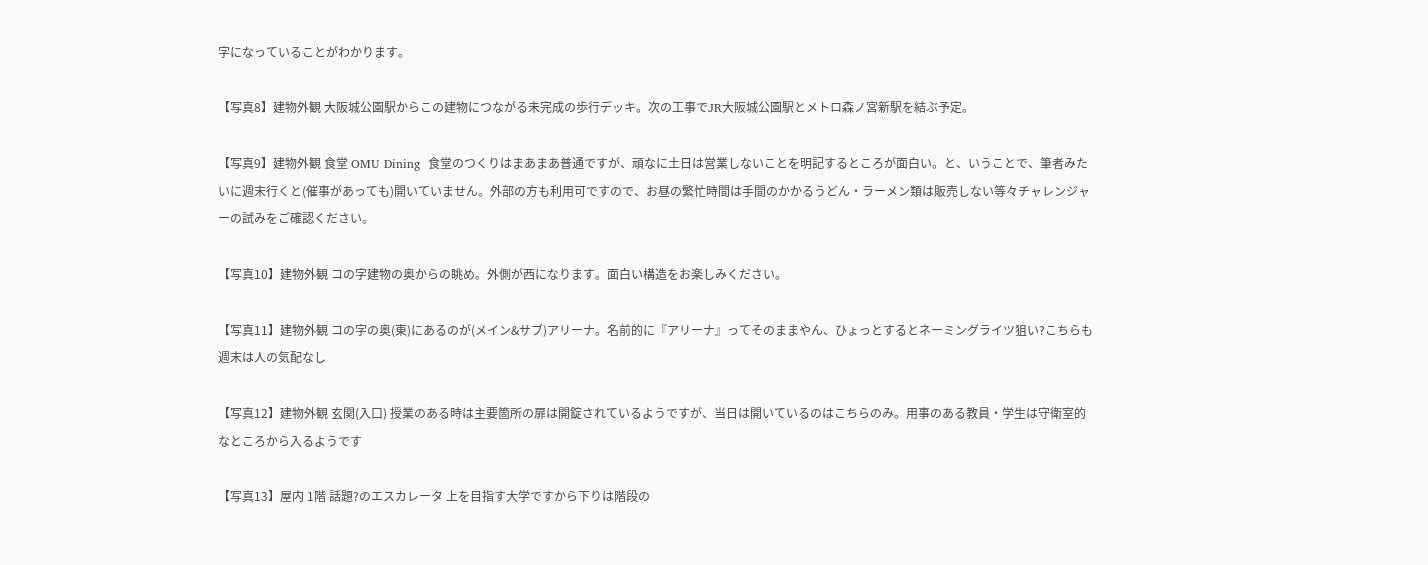字になっていることがわかります。

【写真8】建物外観 大阪城公園駅からこの建物につながる未完成の歩行デッキ。次の工事でJR大阪城公園駅とメトロ森ノ宮新駅を結ぶ予定。

【写真9】建物外観 食堂 OMU Dining  食堂のつくりはまあまあ普通ですが、頑なに土日は営業しないことを明記するところが面白い。と、いうことで、筆者みたいに週末行くと(催事があっても)開いていません。外部の方も利用可ですので、お昼の繁忙時間は手間のかかるうどん・ラーメン類は販売しない等々チャレンジャーの試みをご確認ください。

【写真10】建物外観 コの字建物の奥からの眺め。外側が西になります。面白い構造をお楽しみください。

【写真11】建物外観 コの字の奥(東)にあるのが(メイン&サブ)アリーナ。名前的に『アリーナ』ってそのままやん、ひょっとするとネーミングライツ狙い?こちらも週末は人の気配なし

【写真12】建物外観 玄関(入口) 授業のある時は主要箇所の扉は開錠されているようですが、当日は開いているのはこちらのみ。用事のある教員・学生は守衛室的なところから入るようです

【写真13】屋内 1階 話題?のエスカレータ 上を目指す大学ですから下りは階段の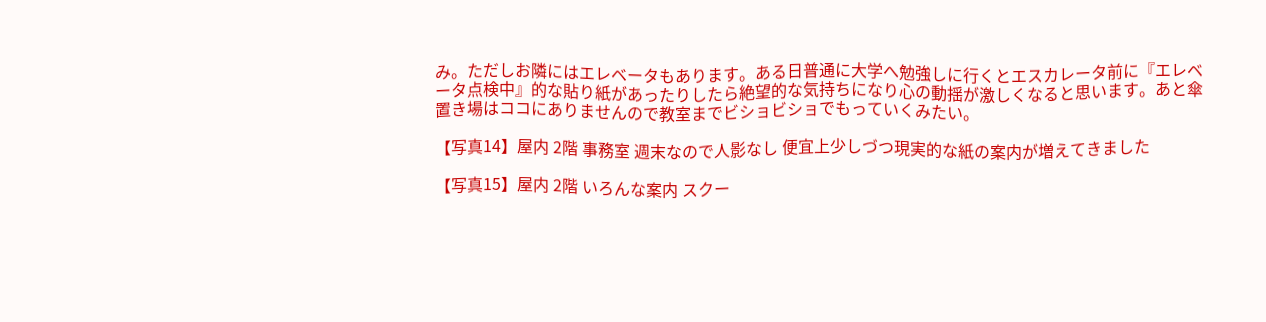み。ただしお隣にはエレベータもあります。ある日普通に大学へ勉強しに行くとエスカレータ前に『エレベータ点検中』的な貼り紙があったりしたら絶望的な気持ちになり心の動揺が激しくなると思います。あと傘置き場はココにありませんので教室までビショビショでもっていくみたい。

【写真14】屋内 2階 事務室 週末なので人影なし 便宜上少しづつ現実的な紙の案内が増えてきました

【写真15】屋内 2階 いろんな案内 スクー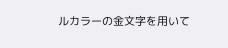ルカラーの金文字を用いて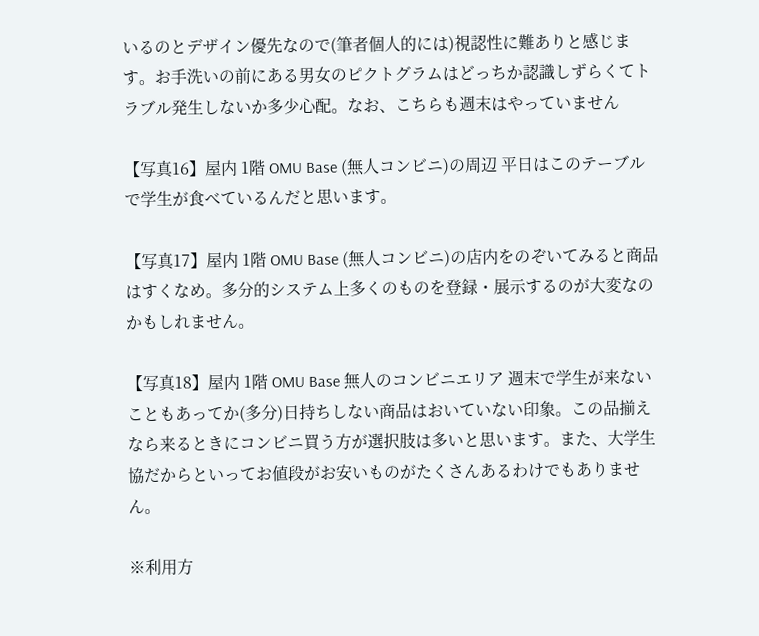いるのとデザイン優先なので(筆者個人的には)視認性に難ありと感じます。お手洗いの前にある男女のピクトグラムはどっちか認識しずらくてトラブル発生しないか多少心配。なお、こちらも週末はやっていません

【写真16】屋内 1階 OMU Base (無人コンビニ)の周辺 平日はこのテーブルで学生が食べているんだと思います。

【写真17】屋内 1階 OMU Base (無人コンビニ)の店内をのぞいてみると商品はすくなめ。多分的システム上多くのものを登録・展示するのが大変なのかもしれません。

【写真18】屋内 1階 OMU Base 無人のコンビニエリア 週末で学生が来ないこともあってか(多分)日持ちしない商品はおいていない印象。この品揃えなら来るときにコンビニ買う方が選択肢は多いと思います。また、大学生協だからといってお値段がお安いものがたくさんあるわけでもありません。

※利用方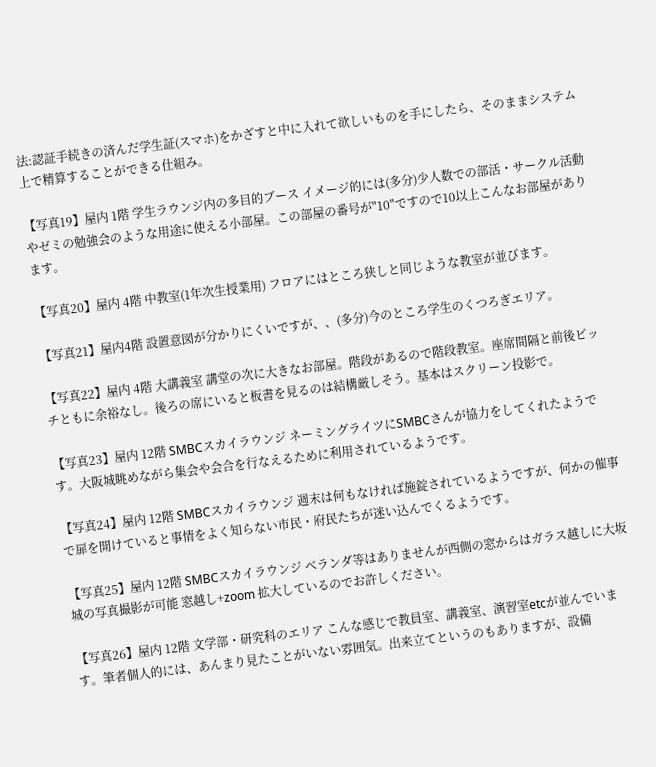法:認証手続きの済んだ学生証(スマホ)をかざすと中に入れて欲しいものを手にしたら、そのままシステム上で精算することができる仕組み。

【写真19】屋内 1階 学生ラウンジ内の多目的ブース イメージ的には(多分)少人数での部活・サークル活動やゼミの勉強会のような用途に使える小部屋。この部屋の番号が"10"ですので10以上こんなお部屋があります。

【写真20】屋内 4階 中教室(1年次生授業用) フロアにはところ狭しと同じような教室が並びます。

【写真21】屋内4階 設置意図が分かりにくいですが、、(多分)今のところ学生のくつろぎエリア。

【写真22】屋内 4階 大講義室 講堂の次に大きなお部屋。階段があるので階段教室。座席間隔と前後ピッチともに余裕なし。後ろの席にいると板書を見るのは結構厳しそう。基本はスクリーン投影で。

【写真23】屋内 12階 SMBCスカイラウンジ ネーミングライツにSMBCさんが協力をしてくれたようです。大阪城眺めながら集会や会合を行なえるために利用されているようです。

【写真24】屋内 12階 SMBCスカイラウンジ 週末は何もなければ施錠されているようですが、何かの催事で扉を開けていると事情をよく知らない市民・府民たちが迷い込んでくるようです。

【写真25】屋内 12階 SMBCスカイラウンジ ベランダ等はありませんが西側の窓からはガラス越しに大坂城の写真撮影が可能 窓越し+zoom 拡大しているのでお許しください。

【写真26】屋内 12階 文学部・研究科のエリア こんな感じで教員室、講義室、演習室etcが並んでいます。筆者個人的には、あんまり見たことがいない雰囲気。出来立てというのもありますが、設備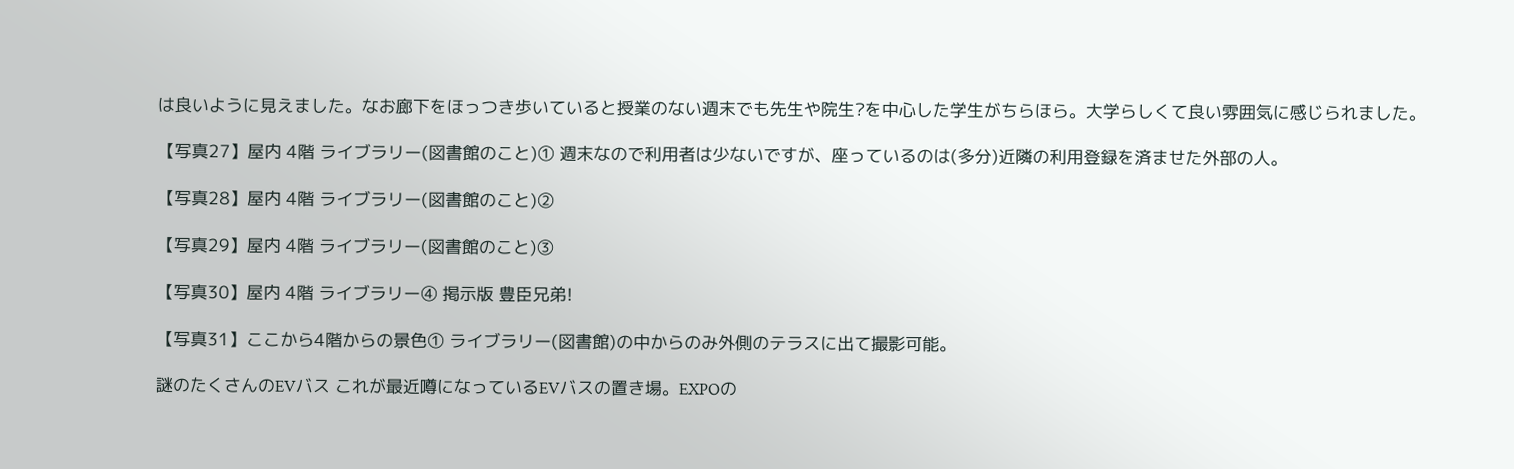は良いように見えました。なお廊下をほっつき歩いていると授業のない週末でも先生や院生?を中心した学生がちらほら。大学らしくて良い雰囲気に感じられました。

【写真27】屋内 4階 ライブラリー(図書館のこと)① 週末なので利用者は少ないですが、座っているのは(多分)近隣の利用登録を済ませた外部の人。

【写真28】屋内 4階 ライブラリー(図書館のこと)②

【写真29】屋内 4階 ライブラリー(図書館のこと)③

【写真30】屋内 4階 ライブラリー④ 掲示版 豊臣兄弟!

【写真31】ここから4階からの景色① ライブラリー(図書館)の中からのみ外側のテラスに出て撮影可能。

謎のたくさんのEVバス これが最近噂になっているEVバスの置き場。EXPOの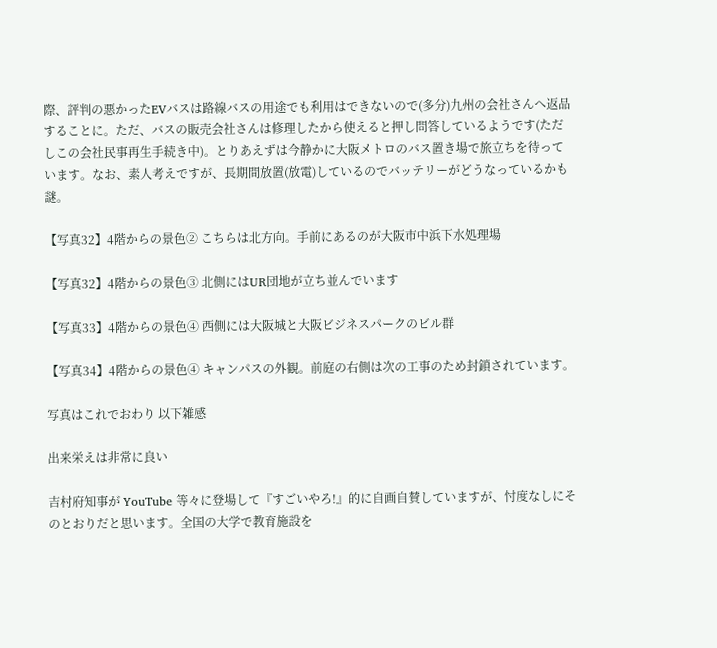際、評判の悪かったEVバスは路線バスの用途でも利用はできないので(多分)九州の会社さんへ返品することに。ただ、バスの販売会社さんは修理したから使えると押し問答しているようです(ただしこの会社民事再生手続き中)。とりあえずは今静かに大阪メトロのバス置き場で旅立ちを待っています。なお、素人考えですが、長期間放置(放電)しているのでバッテリーがどうなっているかも謎。

【写真32】4階からの景色② こちらは北方向。手前にあるのが大阪市中浜下水処理場

【写真32】4階からの景色③ 北側にはUR団地が立ち並んでいます

【写真33】4階からの景色④ 西側には大阪城と大阪ビジネスパークのビル群

【写真34】4階からの景色④ キャンパスの外観。前庭の右側は次の工事のため封鎖されています。

写真はこれでおわり 以下雑感

出来栄えは非常に良い

吉村府知事が YouTube 等々に登場して『すごいやろ!』的に自画自賛していますが、忖度なしにそのとおりだと思います。全国の大学で教育施設を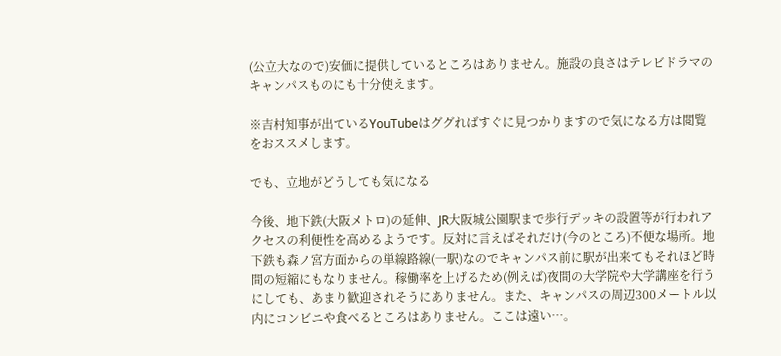(公立大なので)安価に提供しているところはありません。施設の良さはテレビドラマのキャンパスものにも十分使えます。

※吉村知事が出ているYouTubeはググればすぐに見つかりますので気になる方は閲覧をおススメします。

でも、立地がどうしても気になる

今後、地下鉄(大阪メトロ)の延伸、JR大阪城公園駅まで歩行デッキの設置等が行われアクセスの利便性を高めるようです。反対に言えばそれだけ(今のところ)不便な場所。地下鉄も森ノ宮方面からの単線路線(一駅)なのでキャンパス前に駅が出来てもそれほど時間の短縮にもなりません。稼働率を上げるため(例えば)夜間の大学院や大学講座を行うにしても、あまり歓迎されそうにありません。また、キャンパスの周辺300メートル以内にコンビニや食べるところはありません。ここは遠い…。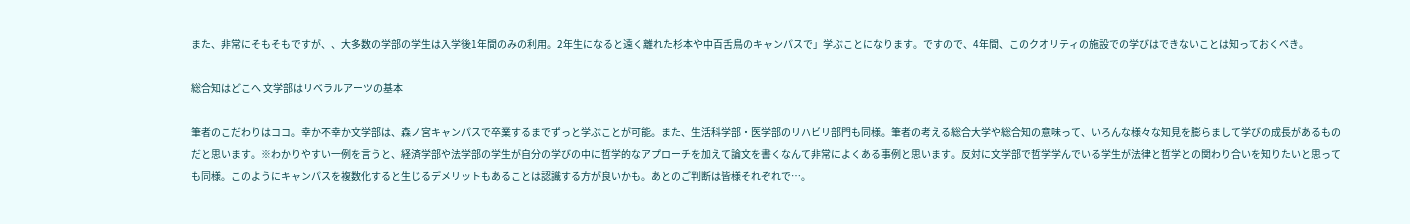また、非常にそもそもですが、、大多数の学部の学生は入学後1年間のみの利用。2年生になると遠く離れた杉本や中百舌鳥のキャンパスで」学ぶことになります。ですので、4年間、このクオリティの施設での学びはできないことは知っておくべき。

総合知はどこへ 文学部はリベラルアーツの基本

筆者のこだわりはココ。幸か不幸か文学部は、森ノ宮キャンパスで卒業するまでずっと学ぶことが可能。また、生活科学部・医学部のリハビリ部門も同様。筆者の考える総合大学や総合知の意味って、いろんな様々な知見を膨らまして学びの成長があるものだと思います。※わかりやすい一例を言うと、経済学部や法学部の学生が自分の学びの中に哲学的なアプローチを加えて論文を書くなんて非常によくある事例と思います。反対に文学部で哲学学んでいる学生が法律と哲学との関わり合いを知りたいと思っても同様。このようにキャンパスを複数化すると生じるデメリットもあることは認識する方が良いかも。あとのご判断は皆様それぞれで…。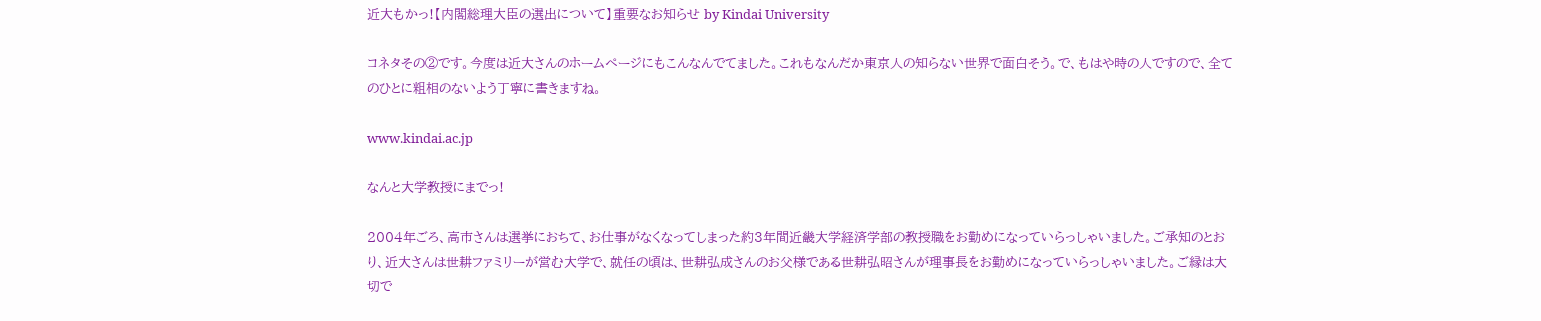近大もかっ!【内閣総理大臣の選出について】重要なお知らせ by Kindai University

コネタその②です。今度は近大さんのホームページにもこんなんでてました。これもなんだか東京人の知らない世界で面白そう。で、もはや時の人ですので、全てのひとに粗相のないよう丁寧に書きますね。

www.kindai.ac.jp

なんと大学教授にまでっ!

2004年ごろ、高市さんは選挙におちて、お仕事がなくなってしまった約3年間近畿大学経済学部の教授職をお勤めになっていらっしゃいました。ご承知のとおり、近大さんは世耕ファミリーが営む大学で、就任の頃は、世耕弘成さんのお父様である世耕弘昭さんが理事長をお勤めになっていらっしゃいました。ご縁は大切で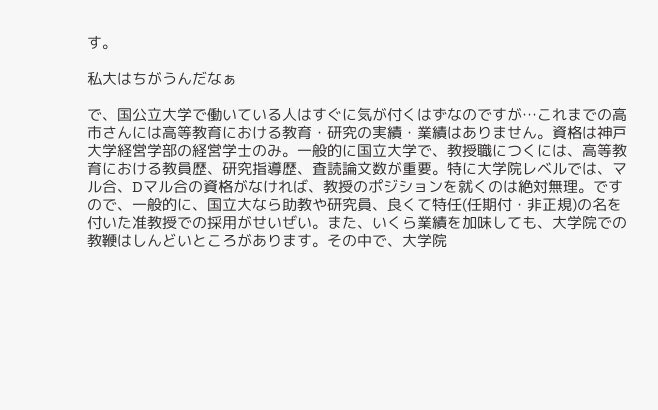す。

私大はちがうんだなぁ

で、国公立大学で働いている人はすぐに気が付くはずなのですが…これまでの高市さんには高等教育における教育・研究の実績・業績はありません。資格は神戸大学経営学部の経営学士のみ。一般的に国立大学で、教授職につくには、高等教育における教員歴、研究指導歴、査読論文数が重要。特に大学院レベルでは、マル合、Dマル合の資格がなければ、教授のポジションを就くのは絶対無理。ですので、一般的に、国立大なら助教や研究員、良くて特任(任期付・非正規)の名を付いた准教授での採用がせいぜい。また、いくら業績を加味しても、大学院での教鞭はしんどいところがあります。その中で、大学院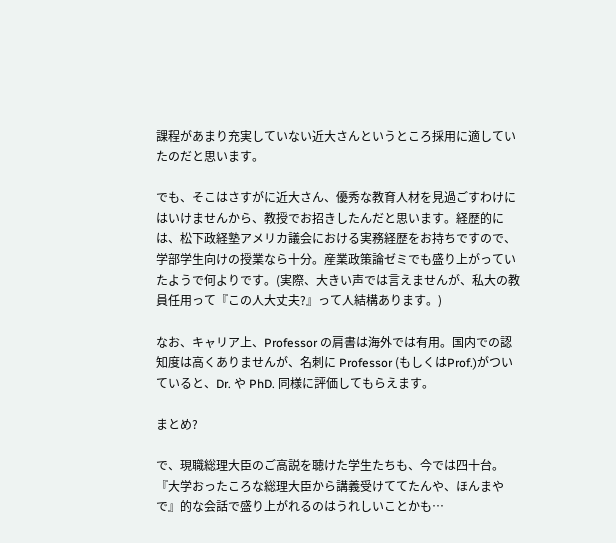課程があまり充実していない近大さんというところ採用に適していたのだと思います。

でも、そこはさすがに近大さん、優秀な教育人材を見過ごすわけにはいけませんから、教授でお招きしたんだと思います。経歴的には、松下政経塾アメリカ議会における実務経歴をお持ちですので、学部学生向けの授業なら十分。産業政策論ゼミでも盛り上がっていたようで何よりです。(実際、大きい声では言えませんが、私大の教員任用って『この人大丈夫?』って人結構あります。)

なお、キャリア上、Professor の肩書は海外では有用。国内での認知度は高くありませんが、名刺に Professor (もしくはProf.)がついていると、Dr. や PhD. 同様に評価してもらえます。

まとめ?

で、現職総理大臣のご高説を聴けた学生たちも、今では四十台。『大学おったころな総理大臣から講義受けててたんや、ほんまやで』的な会話で盛り上がれるのはうれしいことかも…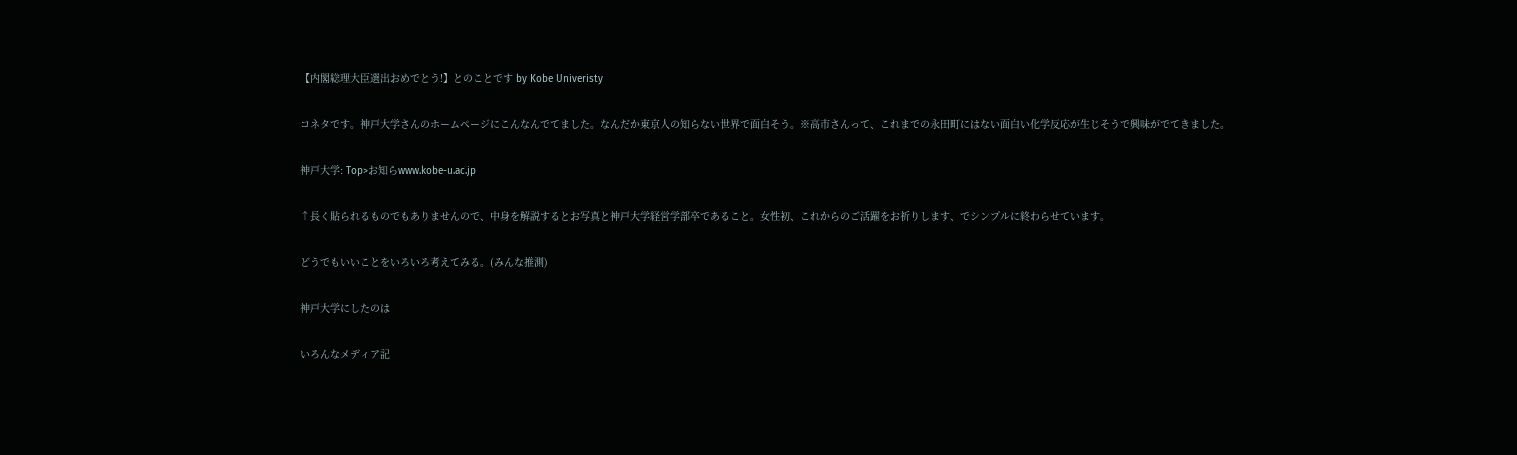【内閣総理大臣選出おめでとう!】とのことです by Kobe Univeristy

コネタです。神戸大学さんのホームページにこんなんでてました。なんだか東京人の知らない世界で面白そう。※高市さんって、これまでの永田町にはない面白い化学反応が生じそうで興味がでてきました。

神戸大学: Top>お知らwww.kobe-u.ac.jp

↑長く貼られるものでもありませんので、中身を解説するとお写真と神戸大学経営学部卒であること。女性初、これからのご活躍をお祈りします、でシンプルに終わらせています。

どうでもいいことをいろいろ考えてみる。(みんな推測)

神戸大学にしたのは

いろんなメディア記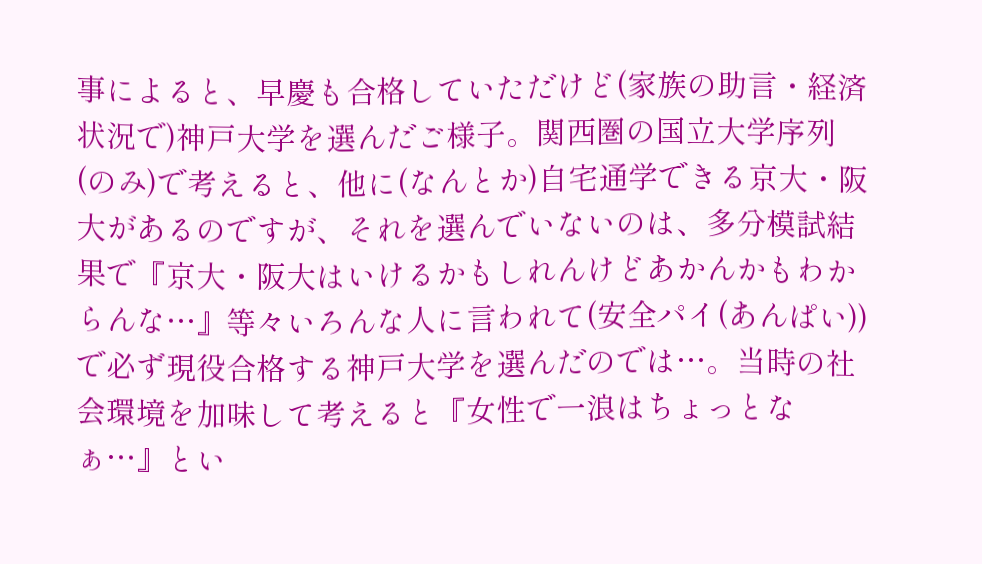事によると、早慶も合格していただけど(家族の助言・経済状況で)神戸大学を選んだご様子。関西圏の国立大学序列(のみ)で考えると、他に(なんとか)自宅通学できる京大・阪大があるのですが、それを選んでいないのは、多分模試結果で『京大・阪大はいけるかもしれんけどあかんかもわからんな…』等々いろんな人に言われて(安全パイ(あんぱい))で必ず現役合格する神戸大学を選んだのでは…。当時の社会環境を加味して考えると『女性で一浪はちょっとなぁ…』とい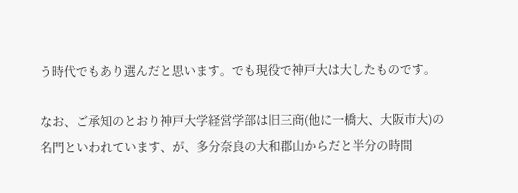う時代でもあり選んだと思います。でも現役で神戸大は大したものです。

なお、ご承知のとおり神戸大学経営学部は旧三商(他に一橋大、大阪市大)の名門といわれています、が、多分奈良の大和郡山からだと半分の時間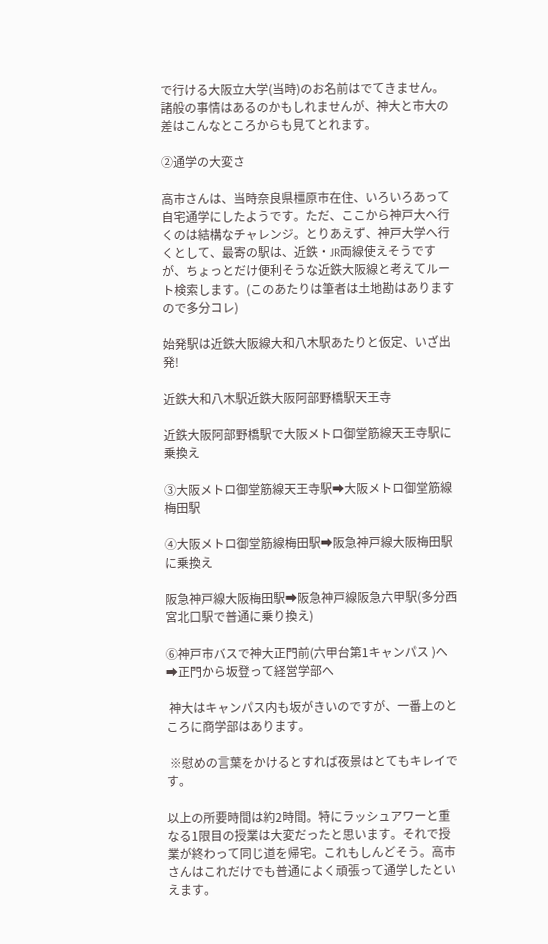で行ける大阪立大学(当時)のお名前はでてきません。諸般の事情はあるのかもしれませんが、神大と市大の差はこんなところからも見てとれます。

②通学の大変さ

高市さんは、当時奈良県橿原市在住、いろいろあって自宅通学にしたようです。ただ、ここから神戸大へ行くのは結構なチャレンジ。とりあえず、神戸大学へ行くとして、最寄の駅は、近鉄・JR両線使えそうですが、ちょっとだけ便利そうな近鉄大阪線と考えてルート検索します。(このあたりは筆者は土地勘はありますので多分コレ)

始発駅は近鉄大阪線大和八木駅あたりと仮定、いざ出発!

近鉄大和八木駅近鉄大阪阿部野橋駅天王寺

近鉄大阪阿部野橋駅で大阪メトロ御堂筋線天王寺駅に乗換え

③大阪メトロ御堂筋線天王寺駅➡大阪メトロ御堂筋線梅田駅

④大阪メトロ御堂筋線梅田駅➡阪急神戸線大阪梅田駅に乗換え

阪急神戸線大阪梅田駅➡阪急神戸線阪急六甲駅(多分西宮北口駅で普通に乗り換え)

⑥神戸市バスで神大正門前(六甲台第1キャンパス )へ➡正門から坂登って経営学部へ

 神大はキャンパス内も坂がきいのですが、一番上のところに商学部はあります。

 ※慰めの言葉をかけるとすれば夜景はとてもキレイです。

以上の所要時間は約2時間。特にラッシュアワーと重なる1限目の授業は大変だったと思います。それで授業が終わって同じ道を帰宅。これもしんどそう。高市さんはこれだけでも普通によく頑張って通学したといえます。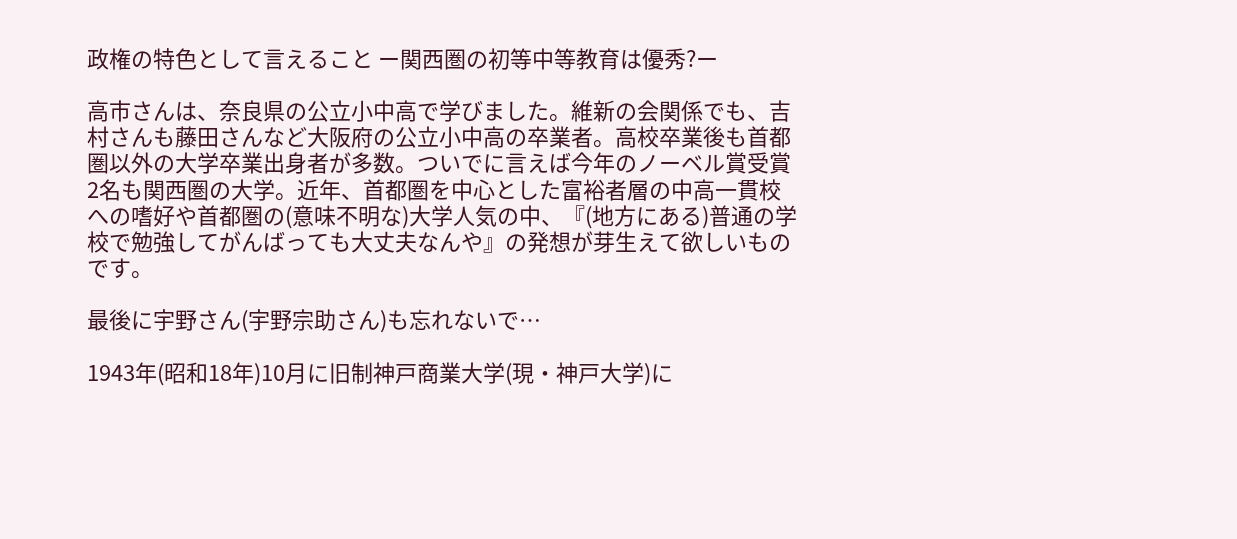政権の特色として言えること ー関西圏の初等中等教育は優秀?ー

高市さんは、奈良県の公立小中高で学びました。維新の会関係でも、吉村さんも藤田さんなど大阪府の公立小中高の卒業者。高校卒業後も首都圏以外の大学卒業出身者が多数。ついでに言えば今年のノーベル賞受賞2名も関西圏の大学。近年、首都圏を中心とした富裕者層の中高一貫校への嗜好や首都圏の(意味不明な)大学人気の中、『(地方にある)普通の学校で勉強してがんばっても大丈夫なんや』の発想が芽生えて欲しいものです。

最後に宇野さん(宇野宗助さん)も忘れないで…

1943年(昭和18年)10月に旧制神戸商業大学(現・神戸大学)に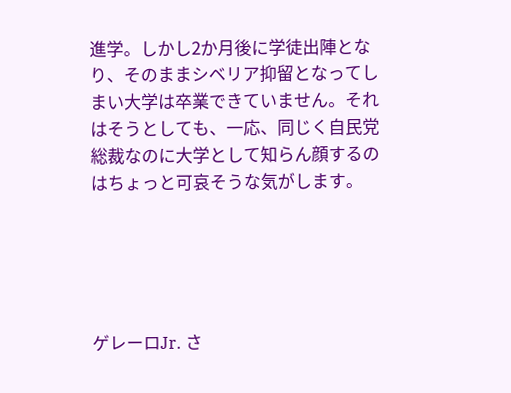進学。しかし2か月後に学徒出陣となり、そのままシベリア抑留となってしまい大学は卒業できていません。それはそうとしても、一応、同じく自民党総裁なのに大学として知らん顔するのはちょっと可哀そうな気がします。





ゲレーロJr. さ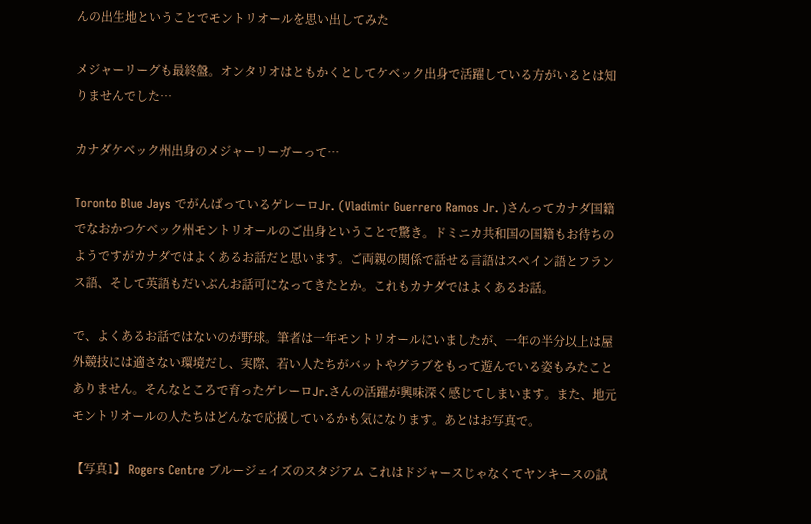んの出生地ということでモントリオールを思い出してみた

メジャーリーグも最終盤。オンタリオはともかくとしてケベック出身で活躍している方がいるとは知りませんでした…

カナダケベック州出身のメジャーリーガーって…

Toronto Blue Jays でがんばっているゲレーロJr. (Vladimir Guerrero Ramos Jr. )さんってカナダ国籍でなおかつケベック州モントリオールのご出身ということで驚き。ドミニカ共和国の国籍もお待ちのようですがカナダではよくあるお話だと思います。ご両親の関係で話せる言語はスペイン語とフランス語、そして英語もだいぶんお話可になってきたとか。これもカナダではよくあるお話。

で、よくあるお話ではないのが野球。筆者は一年モントリオールにいましたが、一年の半分以上は屋外競技には適さない環境だし、実際、若い人たちがバットやグラブをもって遊んでいる姿もみたことありません。そんなところで育ったゲレーロJr.さんの活躍が興味深く感じてしまいます。また、地元モントリオールの人たちはどんなで応援しているかも気になります。あとはお写真で。

【写真1】 Rogers Centre ブルージェイズのスタジアム これはドジャースじゃなくてヤンキースの試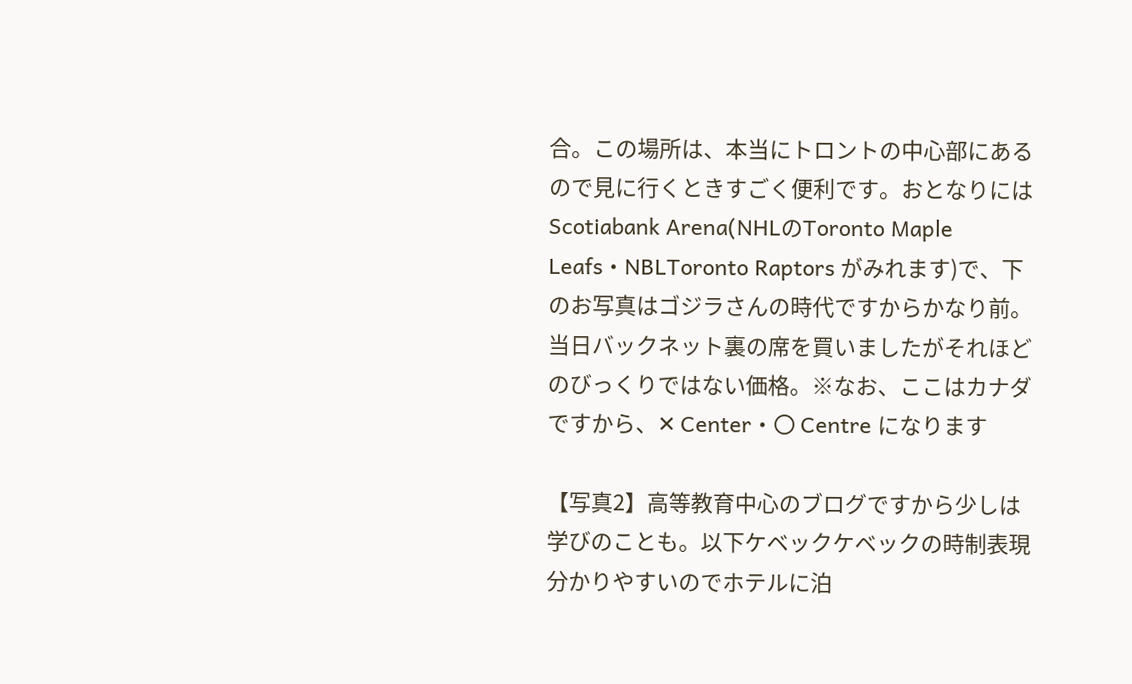合。この場所は、本当にトロントの中心部にあるので見に行くときすごく便利です。おとなりには Scotiabank Arena(NHLのToronto Maple Leafs・NBLToronto Raptors がみれます)で、下のお写真はゴジラさんの時代ですからかなり前。当日バックネット裏の席を買いましたがそれほどのびっくりではない価格。※なお、ここはカナダですから、✕ Center・〇 Centre になります

【写真2】高等教育中心のブログですから少しは学びのことも。以下ケベックケベックの時制表現 分かりやすいのでホテルに泊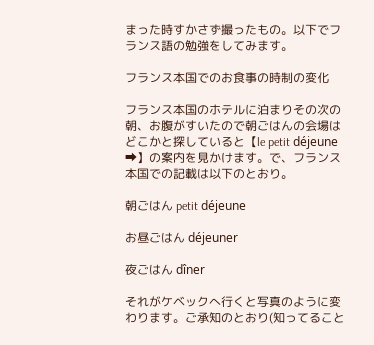まった時すかさず撮ったもの。以下でフランス語の勉強をしてみます。

フランス本国でのお食事の時制の変化

フランス本国のホテルに泊まりその次の朝、お腹がすいたので朝ごはんの会場はどこかと探していると【le petit déjeune ➡】の案内を見かけます。で、フランス本国での記載は以下のとおり。

朝ごはん petit déjeune

お昼ごはん déjeuner

夜ごはん dîner

それがケベックへ行くと写真のように変わります。ご承知のとおり(知ってること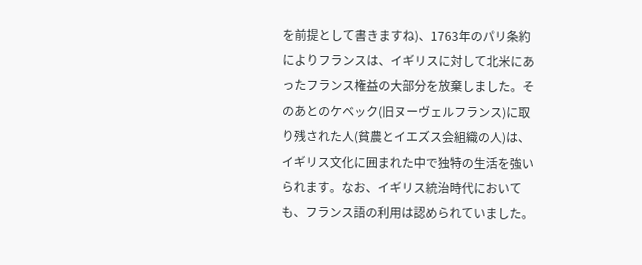を前提として書きますね)、1763年のパリ条約によりフランスは、イギリスに対して北米にあったフランス権益の大部分を放棄しました。そのあとのケベック(旧ヌーヴェルフランス)に取り残された人(貧農とイエズス会組織の人)は、イギリス文化に囲まれた中で独特の生活を強いられます。なお、イギリス統治時代においても、フランス語の利用は認められていました。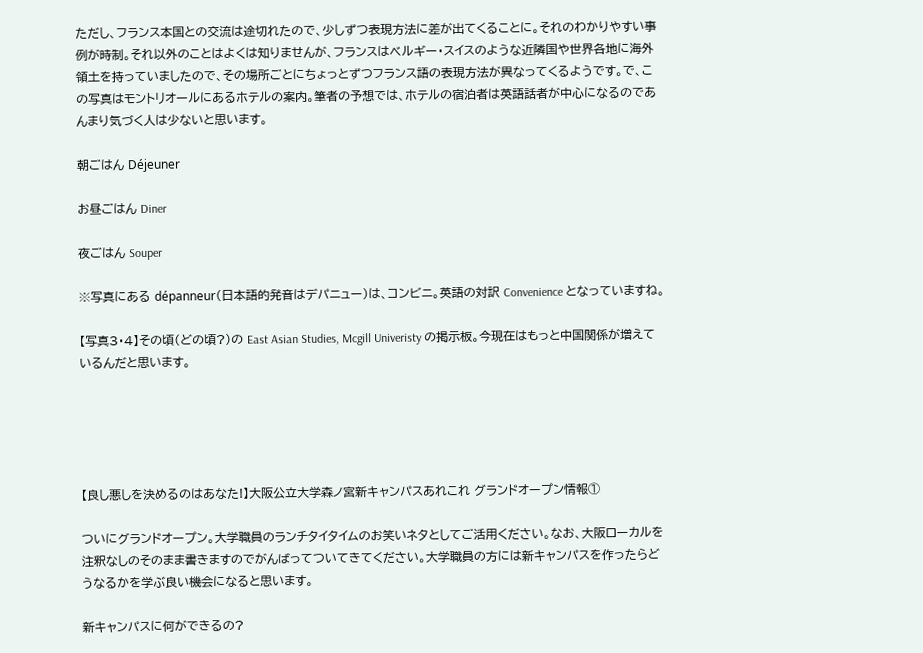ただし、フランス本国との交流は途切れたので、少しずつ表現方法に差が出てくることに。それのわかりやすい事例が時制。それ以外のことはよくは知りませんが、フランスはベルギー・スイスのような近隣国や世界各地に海外領土を持っていましたので、その場所ごとにちょっとずつフランス語の表現方法が異なってくるようです。で、この写真はモントリオールにあるホテルの案内。筆者の予想では、ホテルの宿泊者は英語話者が中心になるのであんまり気づく人は少ないと思います。

朝ごはん Déjeuner

お昼ごはん Diner

夜ごはん Souper

※写真にある dépanneur(日本語的発音はデパニュー)は、コンビニ。英語の対訳 Convenience となっていますね。

【写真3・4】その頃(どの頃?)の East Asian Studies, Mcgill Univeristy の掲示板。今現在はもっと中国関係が増えているんだと思います。





【良し悪しを決めるのはあなた!】大阪公立大学森ノ宮新キャンパスあれこれ グランドオープン情報①

ついにグランドオープン。大学職員のランチタイタイムのお笑いネタとしてご活用ください。なお、大阪ローカルを注釈なしのそのまま書きますのでがんばってついてきてください。大学職員の方には新キャンパスを作ったらどうなるかを学ぶ良い機会になると思います。

新キャンパスに何ができるの?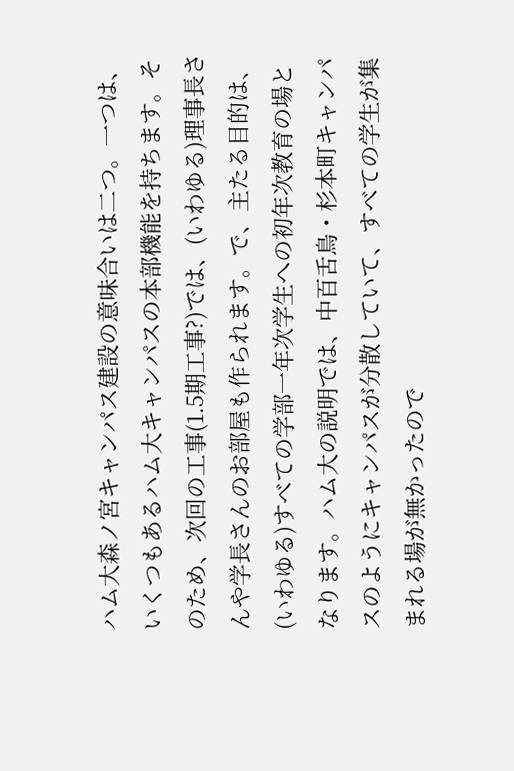ハム大森ノ宮キャンパス建設の意味合いは二つ。一つは、いくつもあるハム大キャンパスの本部機能を持ちます。そのため、次回の工事(1.5期工事?)では、(いわゆる)理事長さんや学長さんのお部屋も作られます。で、主たる目的は、(いわゆる)すべての学部一年次学生への初年次教育の場となります。ハム大の説明では、中百舌鳥・杉本町キャンパスのようにキャンパスが分散していて、すべての学生が集まれる場が無かったので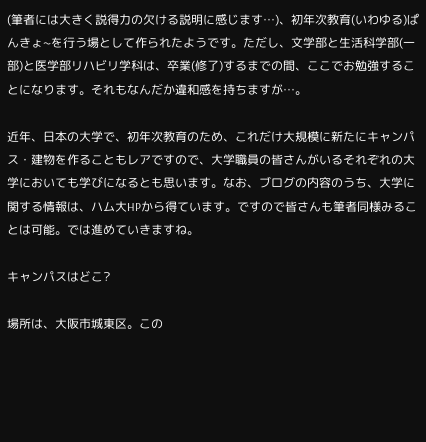(筆者には大きく説得力の欠ける説明に感じます…)、初年次教育(いわゆる)ぱんきょ~を行う場として作られたようです。ただし、文学部と生活科学部(一部)と医学部リハビリ学科は、卒業(修了)するまでの間、ここでお勉強することになります。それもなんだか違和感を持ちますが…。

近年、日本の大学で、初年次教育のため、これだけ大規模に新たにキャンパス・建物を作ることもレアですので、大学職員の皆さんがいるそれぞれの大学においても学びになるとも思います。なお、ブログの内容のうち、大学に関する情報は、ハム大HPから得ています。ですので皆さんも筆者同様みることは可能。では進めていきますね。

キャンパスはどこ?

場所は、大阪市城東区。この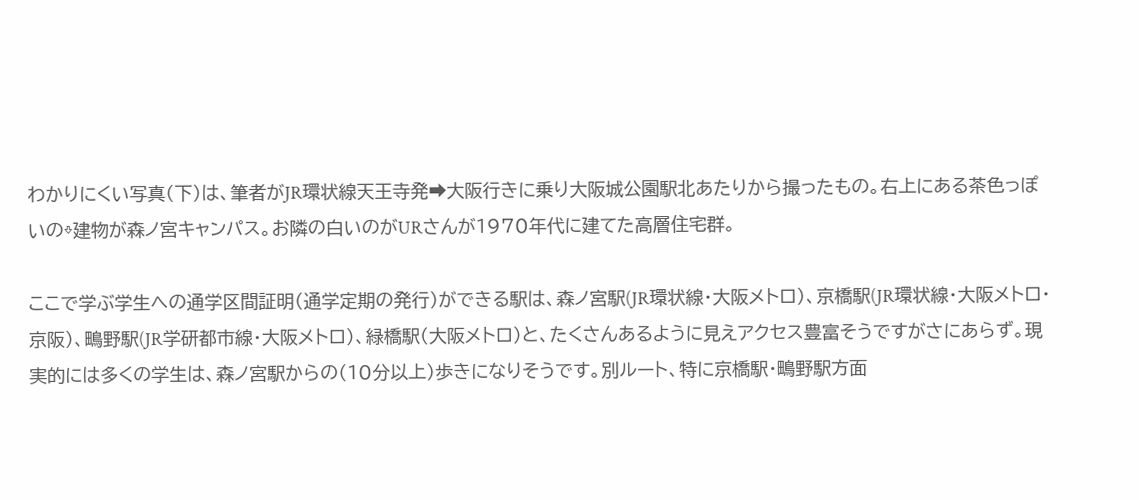わかりにくい写真(下)は、筆者がJR環状線天王寺発➡大阪行きに乗り大阪城公園駅北あたりから撮ったもの。右上にある茶色っぽいの⇩建物が森ノ宮キャンパス。お隣の白いのがURさんが1970年代に建てた高層住宅群。

ここで学ぶ学生への通学区間証明(通学定期の発行)ができる駅は、森ノ宮駅(JR環状線・大阪メトロ)、京橋駅(JR環状線・大阪メトロ・京阪)、鴫野駅(JR学研都市線・大阪メトロ)、緑橋駅(大阪メトロ)と、たくさんあるように見えアクセス豊富そうですがさにあらず。現実的には多くの学生は、森ノ宮駅からの(10分以上)歩きになりそうです。別ルート、特に京橋駅・鴫野駅方面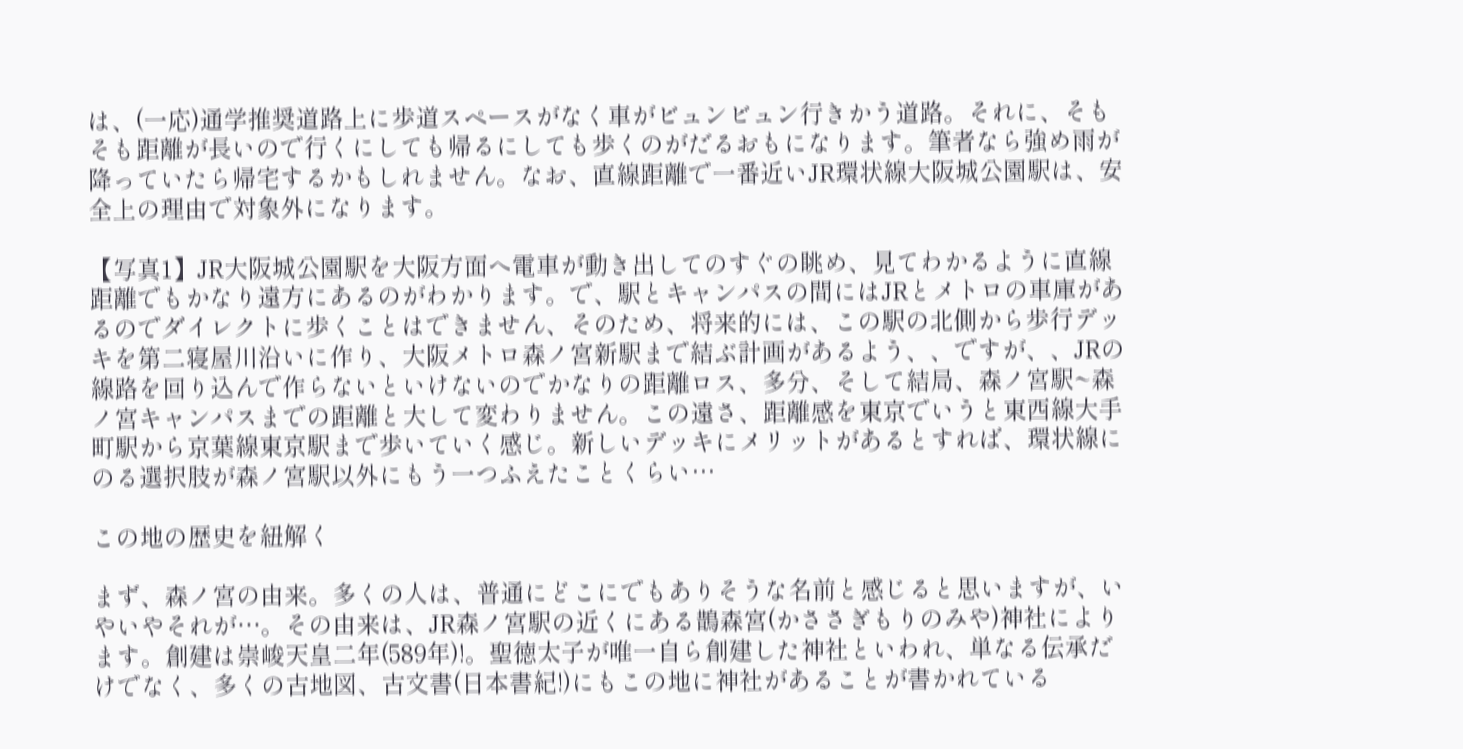は、(一応)通学推奨道路上に歩道スペースがなく車がビュンビュン行きかう道路。それに、そもそも距離が長いので行くにしても帰るにしても歩くのがだるおもになります。筆者なら強め雨が降っていたら帰宅するかもしれません。なお、直線距離で一番近いJR環状線大阪城公園駅は、安全上の理由で対象外になります。

【写真1】JR大阪城公園駅を大阪方面へ電車が動き出してのすぐの眺め、見てわかるように直線距離でもかなり遠方にあるのがわかります。で、駅とキャンパスの間にはJRとメトロの車庫があるのでダイレクトに歩くことはできません、そのため、将来的には、この駅の北側から歩行デッキを第二寝屋川沿いに作り、大阪メトロ森ノ宮新駅まで結ぶ計画があるよう、、ですが、、JRの線路を回り込んで作らないといけないのでかなりの距離ロス、多分、そして結局、森ノ宮駅~森ノ宮キャンパスまでの距離と大して変わりません。この遠さ、距離感を東京でいうと東西線大手町駅から京葉線東京駅まで歩いていく感じ。新しいデッキにメリットがあるとすれば、環状線にのる選択肢が森ノ宮駅以外にもう一つふえたことくらい…

この地の歴史を紐解く

まず、森ノ宮の由来。多くの人は、普通にどこにでもありそうな名前と感じると思いますが、いやいやそれが…。その由来は、JR森ノ宮駅の近くにある鵲森宮(かささぎもりのみや)神社によります。創建は崇峻天皇二年(589年)!。聖徳太子が唯一自ら創建した神社といわれ、単なる伝承だけでなく、多くの古地図、古文書(日本書紀!)にもこの地に神社があることが書かれている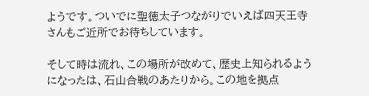ようです。ついでに聖徳太子つながりでいえば四天王寺さんもご近所でお待ちしています。

そして時は流れ、この場所が改めて、歴史上知られるようになったは、石山合戦のあたりから。この地を拠点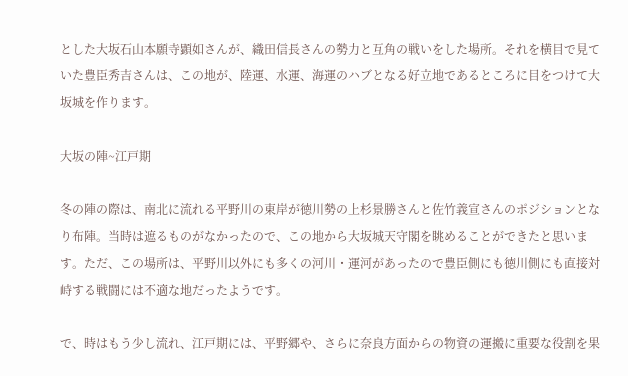とした大坂石山本願寺顕如さんが、織田信長さんの勢力と互角の戦いをした場所。それを横目で見ていた豊臣秀吉さんは、この地が、陸運、水運、海運のハブとなる好立地であるところに目をつけて大坂城を作ります。

大坂の陣~江戸期

冬の陣の際は、南北に流れる平野川の東岸が徳川勢の上杉景勝さんと佐竹義宣さんのポジションとなり布陣。当時は遮るものがなかったので、この地から大坂城天守閣を眺めることができたと思います。ただ、この場所は、平野川以外にも多くの河川・運河があったので豊臣側にも徳川側にも直接対峙する戦闘には不適な地だったようです。

で、時はもう少し流れ、江戸期には、平野郷や、さらに奈良方面からの物資の運搬に重要な役割を果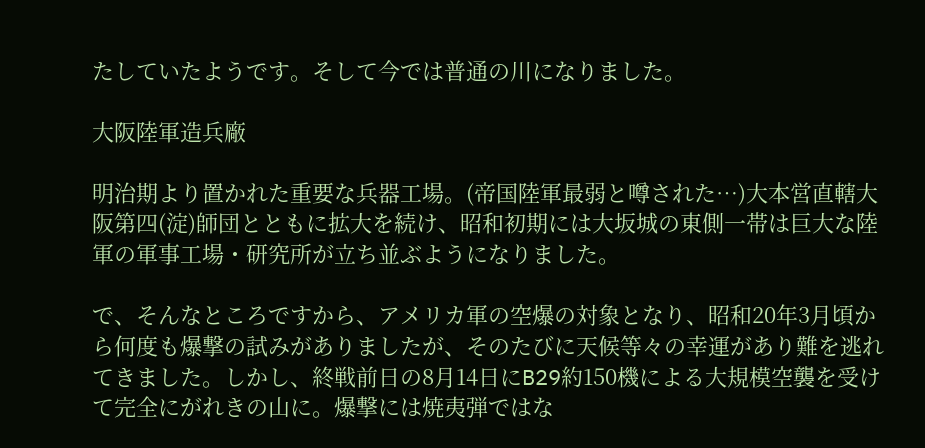たしていたようです。そして今では普通の川になりました。

大阪陸軍造兵廠

明治期より置かれた重要な兵器工場。(帝国陸軍最弱と噂された…)大本営直轄大阪第四(淀)師団とともに拡大を続け、昭和初期には大坂城の東側一帯は巨大な陸軍の軍事工場・研究所が立ち並ぶようになりました。

で、そんなところですから、アメリカ軍の空爆の対象となり、昭和20年3月頃から何度も爆撃の試みがありましたが、そのたびに天候等々の幸運があり難を逃れてきました。しかし、終戦前日の8月14日にB29約150機による大規模空襲を受けて完全にがれきの山に。爆撃には焼夷弾ではな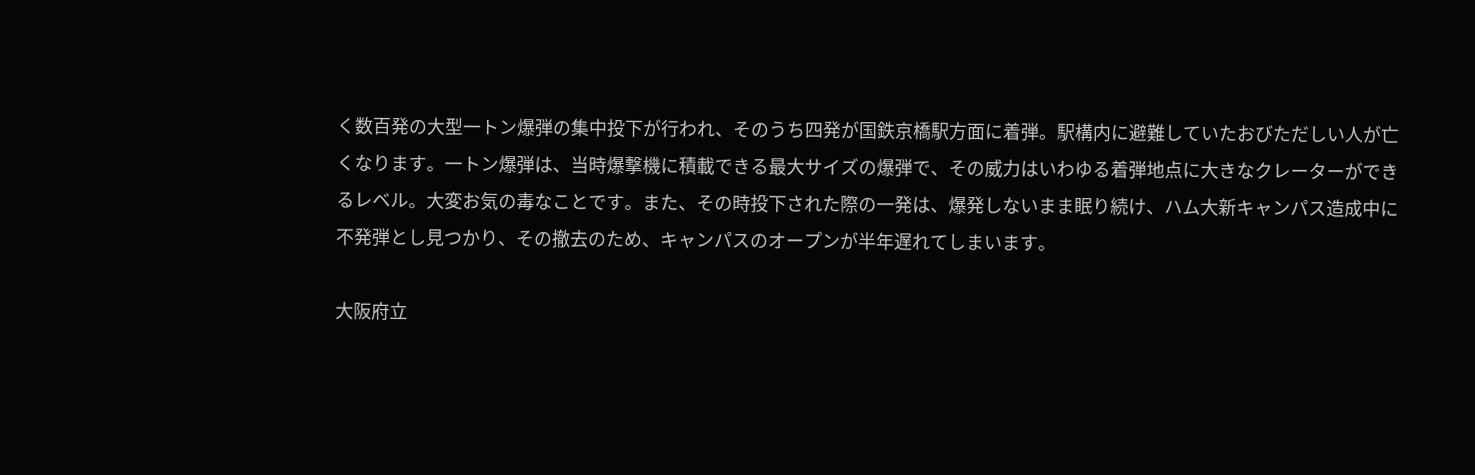く数百発の大型一トン爆弾の集中投下が行われ、そのうち四発が国鉄京橋駅方面に着弾。駅構内に避難していたおびただしい人が亡くなります。一トン爆弾は、当時爆撃機に積載できる最大サイズの爆弾で、その威力はいわゆる着弾地点に大きなクレーターができるレベル。大変お気の毒なことです。また、その時投下された際の一発は、爆発しないまま眠り続け、ハム大新キャンパス造成中に不発弾とし見つかり、その撤去のため、キャンパスのオープンが半年遅れてしまいます。

大阪府立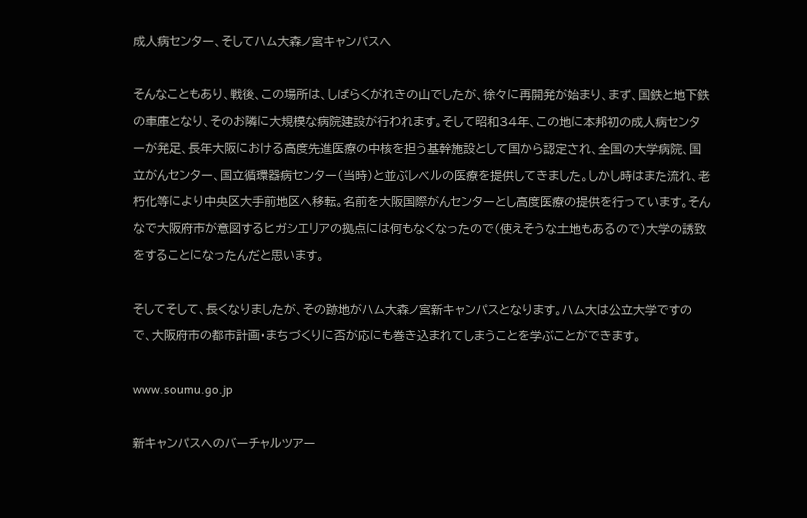成人病センター、そしてハム大森ノ宮キャンパスへ

そんなこともあり、戦後、この場所は、しばらくがれきの山でしたが、徐々に再開発が始まり、まず、国鉄と地下鉄の車庫となり、そのお隣に大規模な病院建設が行われます。そして昭和34年、この地に本邦初の成人病センターが発足、長年大阪における高度先進医療の中核を担う基幹施設として国から認定され、全国の大学病院、国立がんセンター、国立循環器病センター(当時)と並ぶレベルの医療を提供してきました。しかし時はまた流れ、老朽化等により中央区大手前地区へ移転。名前を大阪国際がんセンターとし高度医療の提供を行っています。そんなで大阪府市が意図するヒガシエリアの拠点には何もなくなったので(使えそうな土地もあるので)大学の誘致をすることになったんだと思います。

そしてそして、長くなりましたが、その跡地がハム大森ノ宮新キャンパスとなります。ハム大は公立大学ですので、大阪府市の都市計画・まちづくりに否が応にも巻き込まれてしまうことを学ぶことができます。

www.soumu.go.jp

新キャンパスへのバーチャルツアー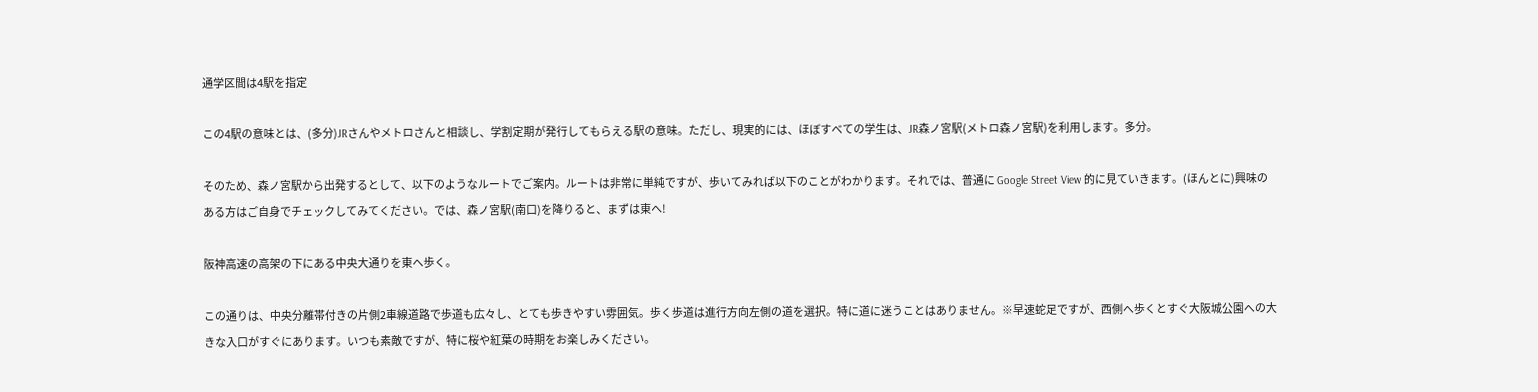通学区間は4駅を指定

この4駅の意味とは、(多分)JRさんやメトロさんと相談し、学割定期が発行してもらえる駅の意味。ただし、現実的には、ほぼすべての学生は、JR森ノ宮駅(メトロ森ノ宮駅)を利用します。多分。

そのため、森ノ宮駅から出発するとして、以下のようなルートでご案内。ルートは非常に単純ですが、歩いてみれば以下のことがわかります。それでは、普通に Google Street View 的に見ていきます。(ほんとに)興味のある方はご自身でチェックしてみてください。では、森ノ宮駅(南口)を降りると、まずは東へ!

阪神高速の高架の下にある中央大通りを東へ歩く。

この通りは、中央分離帯付きの片側2車線道路で歩道も広々し、とても歩きやすい雰囲気。歩く歩道は進行方向左側の道を選択。特に道に迷うことはありません。※早速蛇足ですが、西側へ歩くとすぐ大阪城公園への大きな入口がすぐにあります。いつも素敵ですが、特に桜や紅葉の時期をお楽しみください。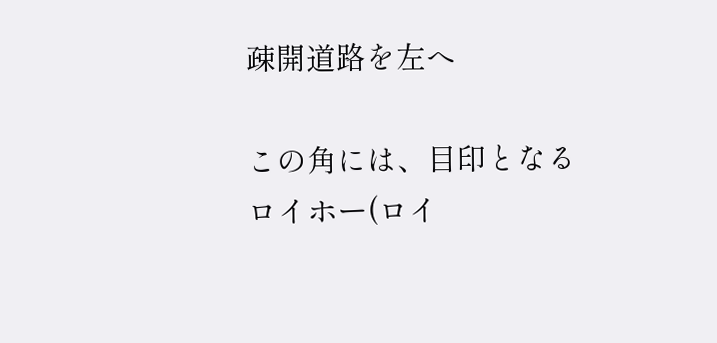疎開道路を左へ

この角には、目印となるロイホー(ロイ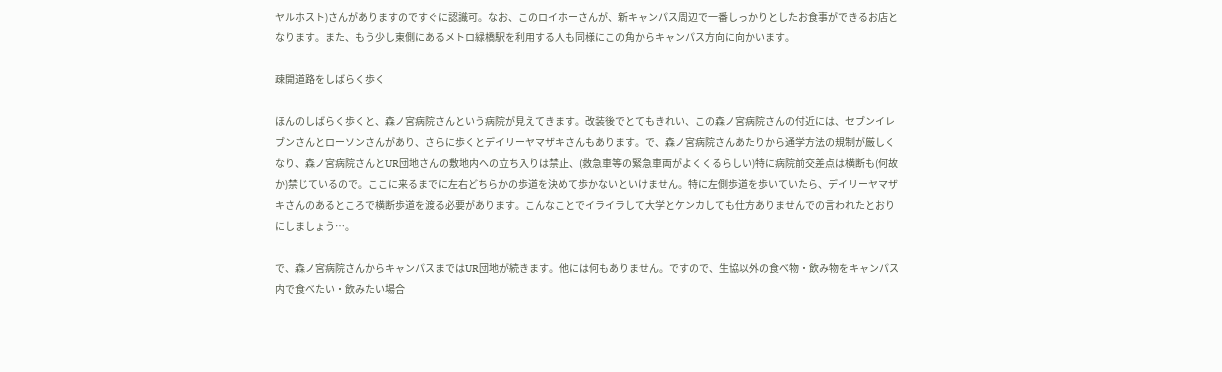ヤルホスト)さんがありますのですぐに認識可。なお、このロイホーさんが、新キャンパス周辺で一番しっかりとしたお食事ができるお店となります。また、もう少し東側にあるメトロ緑橋駅を利用する人も同様にこの角からキャンパス方向に向かいます。

疎開道路をしばらく歩く

ほんのしばらく歩くと、森ノ宮病院さんという病院が見えてきます。改装後でとてもきれい、この森ノ宮病院さんの付近には、セブンイレブンさんとローソンさんがあり、さらに歩くとデイリーヤマザキさんもあります。で、森ノ宮病院さんあたりから通学方法の規制が厳しくなり、森ノ宮病院さんとUR団地さんの敷地内への立ち入りは禁止、(救急車等の緊急車両がよくくるらしい)特に病院前交差点は横断も(何故か)禁じているので。ここに来るまでに左右どちらかの歩道を決めて歩かないといけません。特に左側歩道を歩いていたら、デイリーヤマザキさんのあるところで横断歩道を渡る必要があります。こんなことでイライラして大学とケンカしても仕方ありませんでの言われたとおりにしましょう…。

で、森ノ宮病院さんからキャンパスまではUR団地が続きます。他には何もありません。ですので、生協以外の食べ物・飲み物をキャンパス内で食べたい・飲みたい場合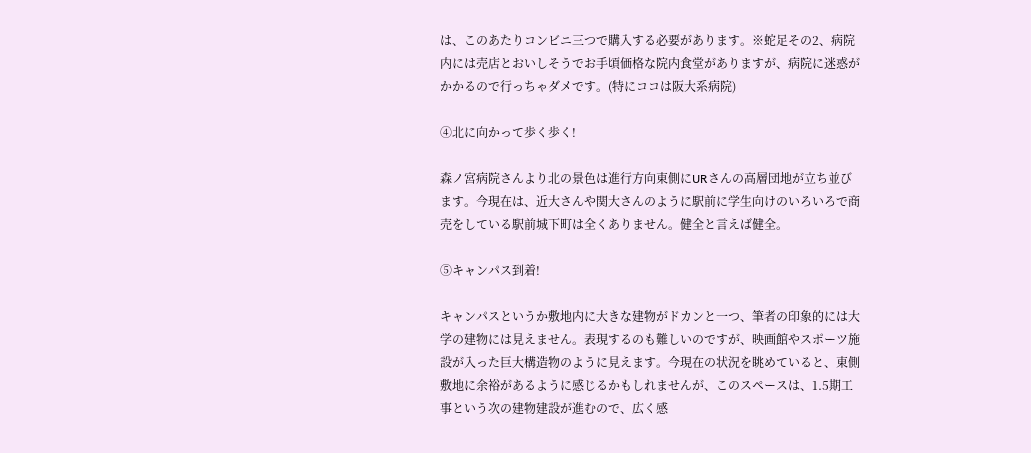は、このあたりコンビニ三つで購入する必要があります。※蛇足その2、病院内には売店とおいしそうでお手頃価格な院内食堂がありますが、病院に迷惑がかかるので行っちゃダメです。(特にココは阪大系病院)

④北に向かって歩く歩く!

森ノ宮病院さんより北の景色は進行方向東側にURさんの高層団地が立ち並びます。今現在は、近大さんや関大さんのように駅前に学生向けのいろいろで商売をしている駅前城下町は全くありません。健全と言えば健全。

⑤キャンパス到着!

キャンパスというか敷地内に大きな建物がドカンと一つ、筆者の印象的には大学の建物には見えません。表現するのも難しいのですが、映画館やスポーツ施設が入った巨大構造物のように見えます。今現在の状況を眺めていると、東側敷地に余裕があるように感じるかもしれませんが、このスペースは、1.5期工事という次の建物建設が進むので、広く感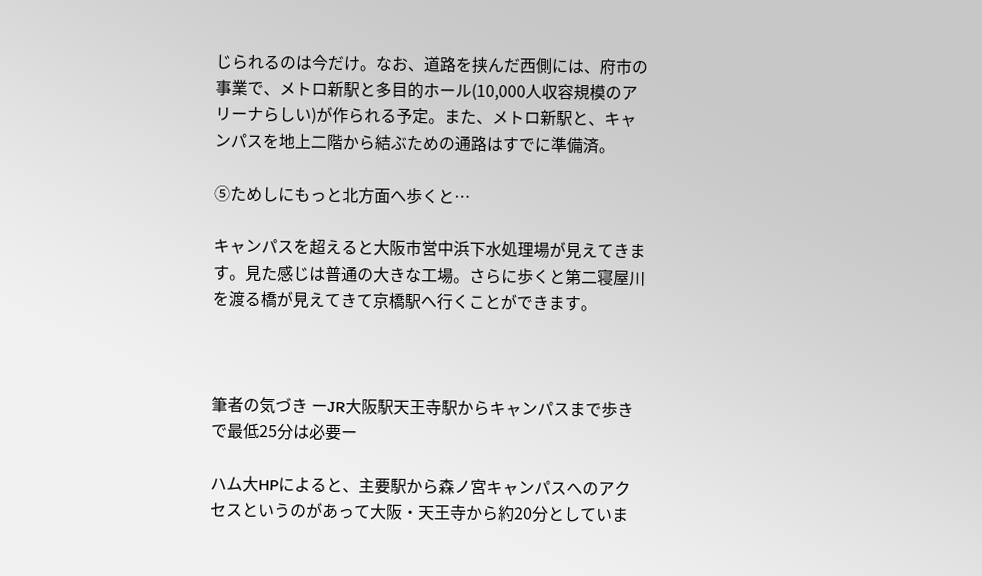じられるのは今だけ。なお、道路を挟んだ西側には、府市の事業で、メトロ新駅と多目的ホール(10,000人収容規模のアリーナらしい)が作られる予定。また、メトロ新駅と、キャンパスを地上二階から結ぶための通路はすでに準備済。

⑤ためしにもっと北方面へ歩くと…

キャンパスを超えると大阪市営中浜下水処理場が見えてきます。見た感じは普通の大きな工場。さらに歩くと第二寝屋川を渡る橋が見えてきて京橋駅へ行くことができます。



筆者の気づき ーJR大阪駅天王寺駅からキャンパスまで歩きで最低25分は必要ー

ハム大HPによると、主要駅から森ノ宮キャンパスへのアクセスというのがあって大阪・天王寺から約20分としていま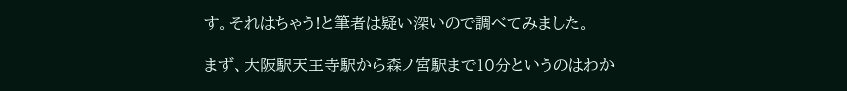す。それはちゃう!と筆者は疑い深いので調べてみました。

まず、大阪駅天王寺駅から森ノ宮駅まで10分というのはわか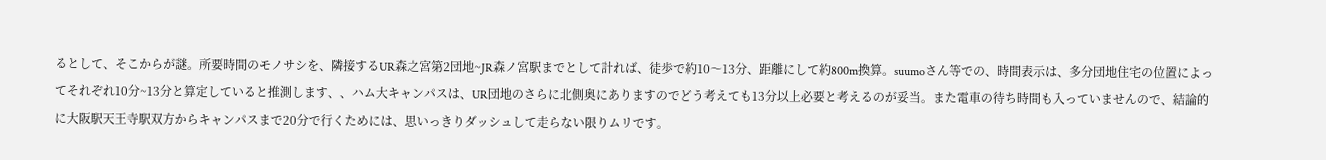るとして、そこからが謎。所要時間のモノサシを、隣接するUR森之宮第2団地~JR森ノ宮駅までとして計れば、徒歩で約10〜13分、距離にして約800m換算。suumoさん等での、時間表示は、多分団地住宅の位置によってそれぞれ10分~13分と算定していると推測します、、ハム大キャンパスは、UR団地のさらに北側奥にありますのでどう考えても13分以上必要と考えるのが妥当。また電車の待ち時間も入っていませんので、結論的に大阪駅天王寺駅双方からキャンパスまで20分で行くためには、思いっきりダッシュして走らない限りムリです。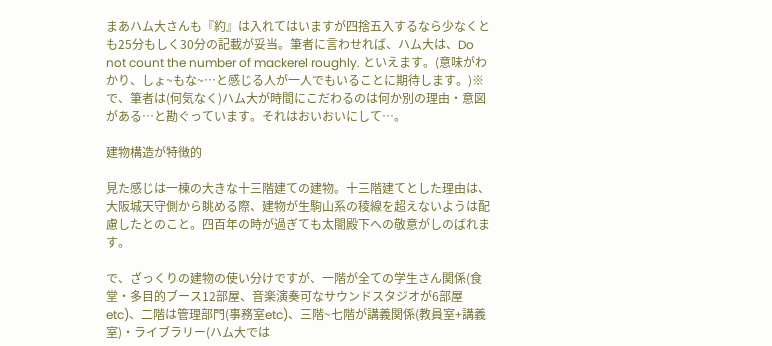まあハム大さんも『約』は入れてはいますが四捨五入するなら少なくとも25分もしく30分の記載が妥当。筆者に言わせれば、ハム大は、Do not count the number of mackerel roughly. といえます。(意味がわかり、しょ~もな~…と感じる人が一人でもいることに期待します。)※で、筆者は(何気なく)ハム大が時間にこだわるのは何か別の理由・意図がある…と勘ぐっています。それはおいおいにして…。

建物構造が特徴的

見た感じは一棟の大きな十三階建ての建物。十三階建てとした理由は、大阪城天守側から眺める際、建物が生駒山系の稜線を超えないようは配慮したとのこと。四百年の時が過ぎても太閤殿下への敬意がしのばれます。

で、ざっくりの建物の使い分けですが、一階が全ての学生さん関係(食堂・多目的ブース12部屋、音楽演奏可なサウンドスタジオが6部屋etc)、二階は管理部門(事務室etc)、三階~七階が講義関係(教員室+講義室)・ライブラリー(ハム大では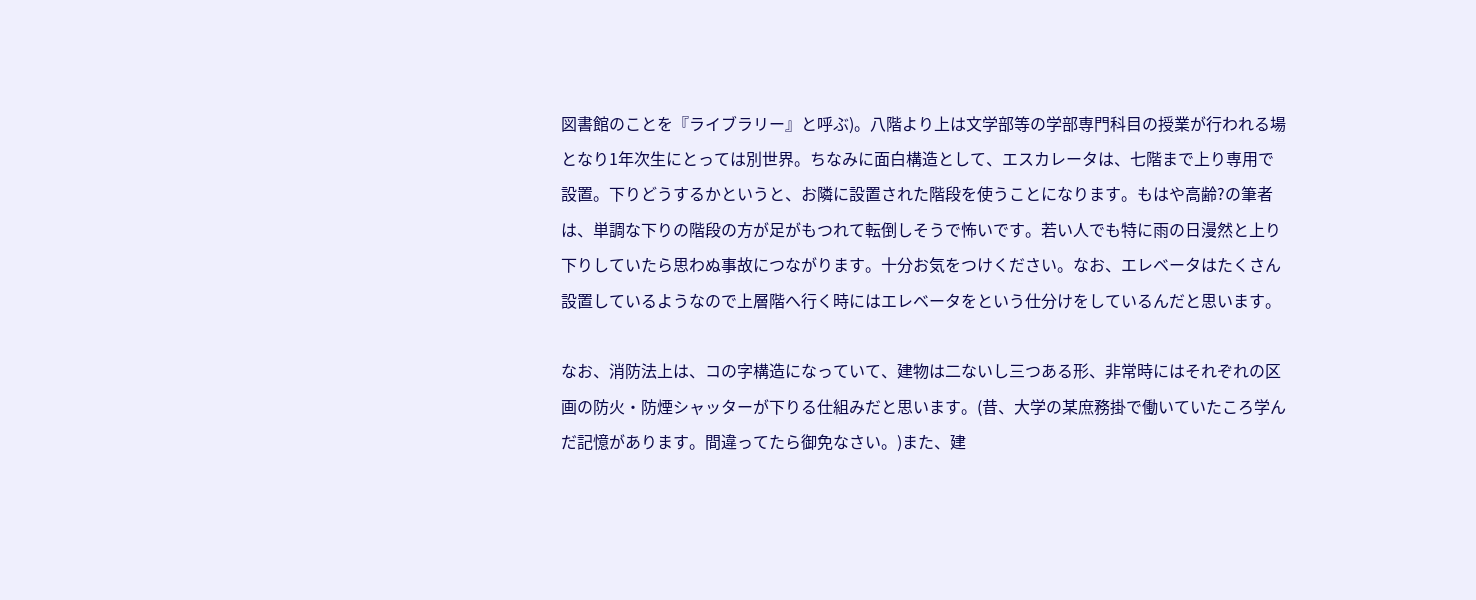図書館のことを『ライブラリー』と呼ぶ)。八階より上は文学部等の学部専門科目の授業が行われる場となり1年次生にとっては別世界。ちなみに面白構造として、エスカレータは、七階まで上り専用で設置。下りどうするかというと、お隣に設置された階段を使うことになります。もはや高齢?の筆者は、単調な下りの階段の方が足がもつれて転倒しそうで怖いです。若い人でも特に雨の日漫然と上り下りしていたら思わぬ事故につながります。十分お気をつけください。なお、エレベータはたくさん設置しているようなので上層階へ行く時にはエレベータをという仕分けをしているんだと思います。

なお、消防法上は、コの字構造になっていて、建物は二ないし三つある形、非常時にはそれぞれの区画の防火・防煙シャッターが下りる仕組みだと思います。(昔、大学の某庶務掛で働いていたころ学んだ記憶があります。間違ってたら御免なさい。)また、建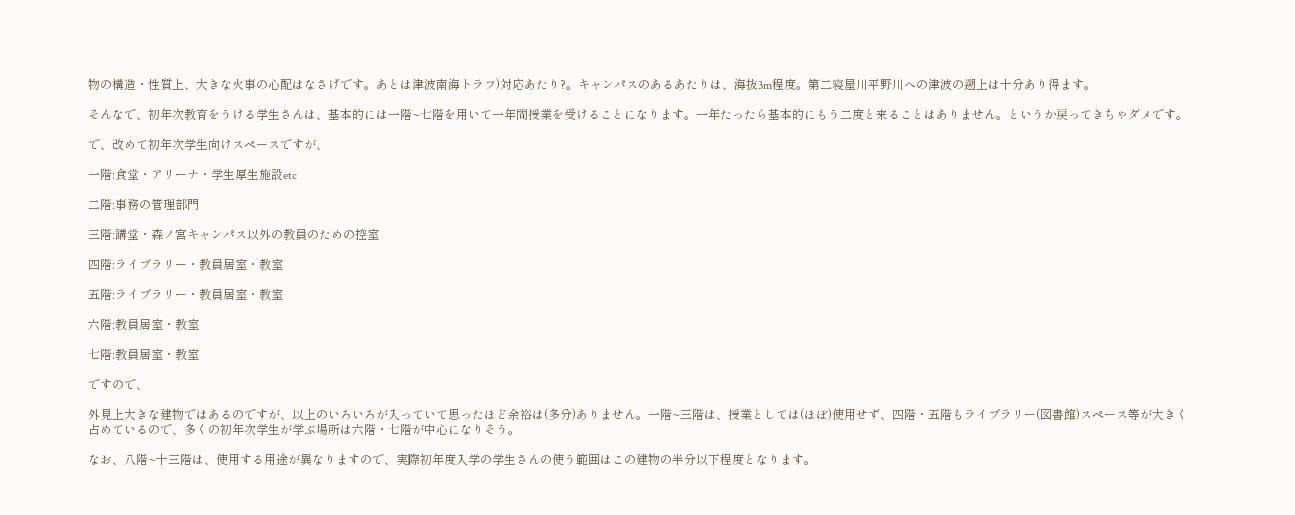物の構造・性質上、大きな火事の心配はなさげです。あとは津波南海トラフ)対応あたり?。キャンパスのあるあたりは、海抜3m程度。第二寝屋川平野川への津波の遡上は十分あり得ます。

そんなで、初年次教育をうける学生さんは、基本的には一階~七階を用いて一年間授業を受けることになります。一年たったら基本的にもう二度と来ることはありません。というか戻ってきちゃダメです。

で、改めて初年次学生向けスペースですが、

一階:食堂・アリーナ・学生厚生施設etc

二階:事務の管理部門

三階:講堂・森ノ宮キャンパス以外の教員のための控室

四階:ライブラリー・教員居室・教室

五階:ライブラリー・教員居室・教室

六階:教員居室・教室

七階:教員居室・教室

ですので、

外見上大きな建物ではあるのですが、以上のいろいろが入っていて思ったほど余裕は(多分)ありません。一階~三階は、授業としては(ほぼ)使用せず、四階・五階もライブラリー(図書館)スペース等が大きく占めているので、多くの初年次学生が学ぶ場所は六階・七階が中心になりそう。

なお、八階~十三階は、使用する用途が異なりますので、実際初年度入学の学生さんの使う範囲はこの建物の半分以下程度となります。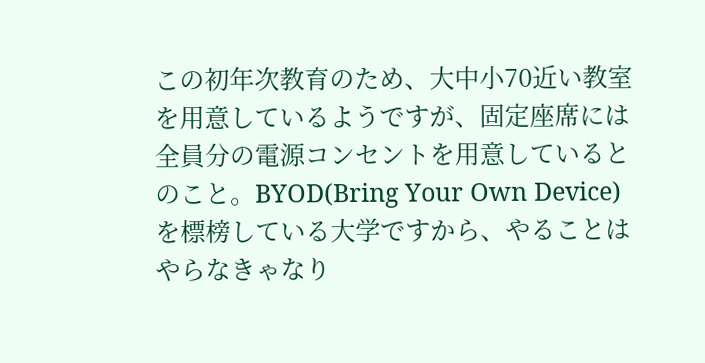この初年次教育のため、大中小70近い教室を用意しているようですが、固定座席には全員分の電源コンセントを用意しているとのこと。BYOD(Bring Your Own Device)を標榜している大学ですから、やることはやらなきゃなり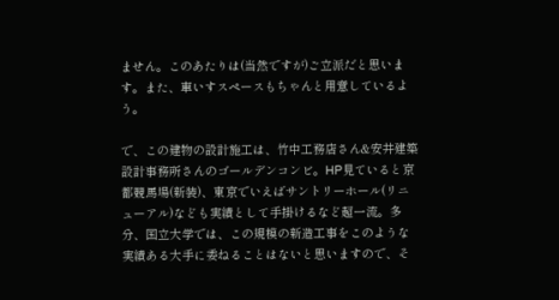ません。このあたりは(当然ですが)ご立派だと思います。また、車いすスペースもちゃんと用意しているよう。

で、この建物の設計施工は、竹中工務店さん&安井建築設計事務所さんのゴールデンコンビ。HP見ていると京都競馬場(新装)、東京でいえばサントリーホール(リニューアル)なども実績として手掛けるなど超一流。多分、国立大学では、この規模の新造工事をこのような実績ある大手に委ねることはないと思いますので、そ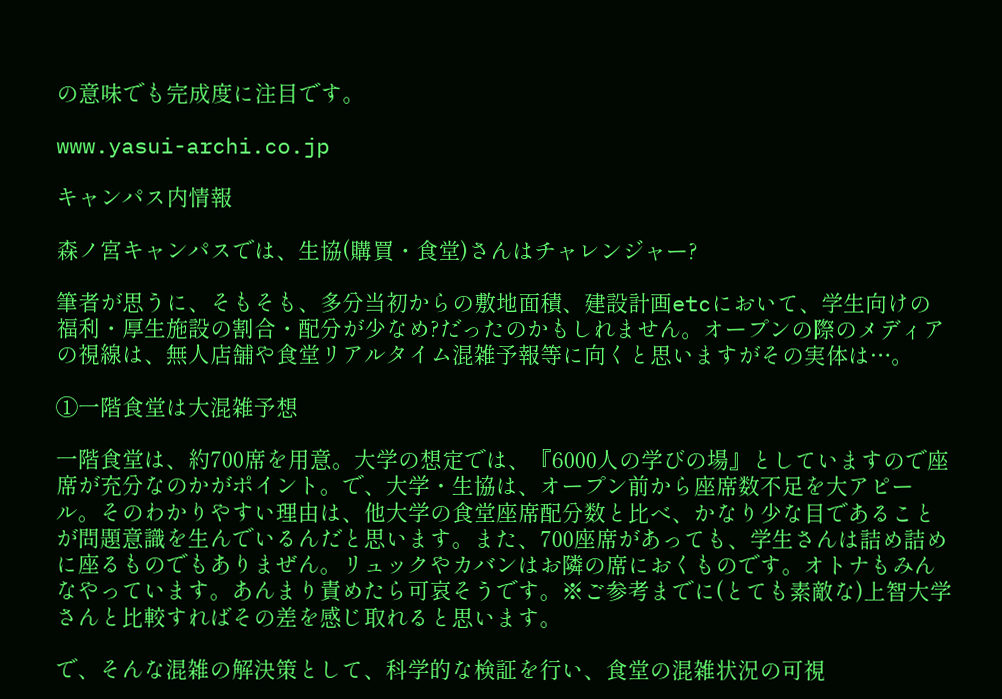の意味でも完成度に注目です。

www.yasui-archi.co.jp

キャンパス内情報

森ノ宮キャンパスでは、生協(購買・食堂)さんはチャレンジャー?

筆者が思うに、そもそも、多分当初からの敷地面積、建設計画etcにおいて、学生向けの福利・厚生施設の割合・配分が少なめ?だったのかもしれません。オープンの際のメディアの視線は、無人店舗や食堂リアルタイム混雑予報等に向くと思いますがその実体は…。

①一階食堂は大混雑予想

一階食堂は、約700席を用意。大学の想定では、『6000人の学びの場』としていますので座席が充分なのかがポイント。で、大学・生協は、オープン前から座席数不足を大アピール。そのわかりやすい理由は、他大学の食堂座席配分数と比べ、かなり少な目であることが問題意識を生んでいるんだと思います。また、700座席があっても、学生さんは詰め詰めに座るものでもありまぜん。リュックやカバンはお隣の席におくものです。オトナもみんなやっています。あんまり責めたら可哀そうです。※ご参考までに(とても素敵な)上智大学さんと比較すればその差を感じ取れると思います。

で、そんな混雑の解決策として、科学的な検証を行い、食堂の混雑状況の可視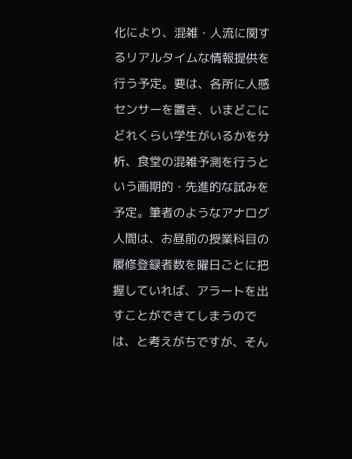化により、混雑・人流に関するリアルタイムな情報提供を行う予定。要は、各所に人感センサーを置き、いまどこにどれくらい学生がいるかを分析、食堂の混雑予測を行うという画期的・先進的な試みを予定。筆者のようなアナログ人間は、お昼前の授業科目の履修登録者数を曜日ごとに把握していれば、アラートを出すことができてしまうのでは、と考えがちですが、そん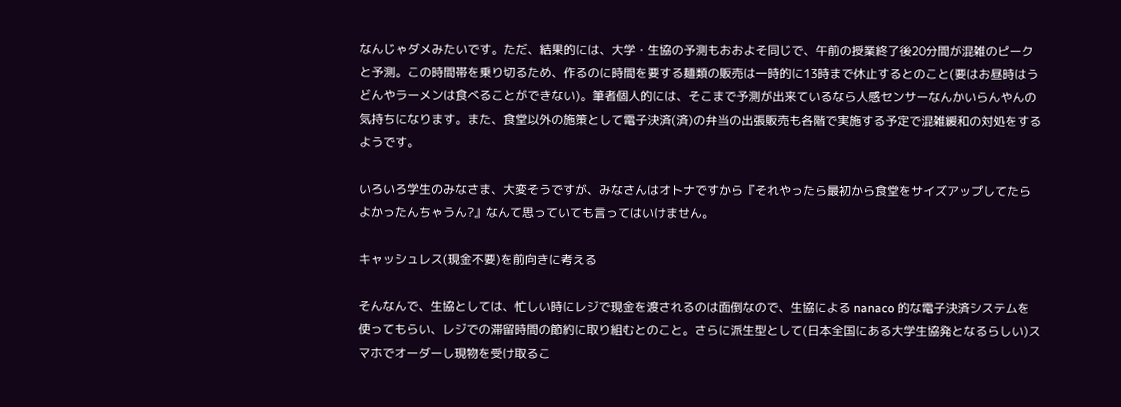なんじゃダメみたいです。ただ、結果的には、大学・生協の予測もおおよそ同じで、午前の授業終了後20分間が混雑のピークと予測。この時間帯を乗り切るため、作るのに時間を要する麺類の販売は一時的に13時まで休止するとのこと(要はお昼時はうどんやラーメンは食べることができない)。筆者個人的には、そこまで予測が出来ているなら人感センサーなんかいらんやんの気持ちになります。また、食堂以外の施策として電子決済(済)の弁当の出張販売も各階で実施する予定で混雑緩和の対処をするようです。

いろいろ学生のみなさま、大変そうですが、みなさんはオトナですから『それやったら最初から食堂をサイズアップしてたらよかったんちゃうん?』なんて思っていても言ってはいけません。

キャッシュレス(現金不要)を前向きに考える

そんなんで、生協としては、忙しい時にレジで現金を渡されるのは面倒なので、生協による nanaco 的な電子決済システムを使ってもらい、レジでの滞留時間の節約に取り組むとのこと。さらに派生型として(日本全国にある大学生協発となるらしい)スマホでオーダーし現物を受け取るこ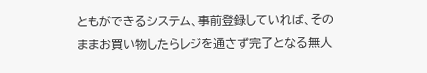ともができるシステム、事前登録していれば、そのままお買い物したらレジを通さず完了となる無人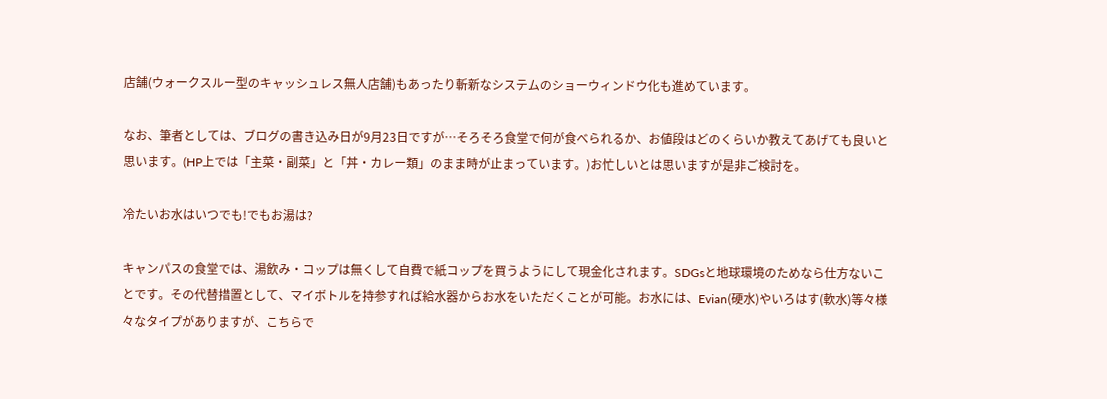店舗(ウォークスルー型のキャッシュレス無人店舗)もあったり斬新なシステムのショーウィンドウ化も進めています。

なお、筆者としては、ブログの書き込み日が9月23日ですが…そろそろ食堂で何が食べられるか、お値段はどのくらいか教えてあげても良いと思います。(HP上では「主菜・副菜」と「丼・カレー類」のまま時が止まっています。)お忙しいとは思いますが是非ご検討を。

冷たいお水はいつでも!でもお湯は?

キャンパスの食堂では、湯飲み・コップは無くして自費で紙コップを買うようにして現金化されます。SDGsと地球環境のためなら仕方ないことです。その代替措置として、マイボトルを持参すれば給水器からお水をいただくことが可能。お水には、Evian(硬水)やいろはす(軟水)等々様々なタイプがありますが、こちらで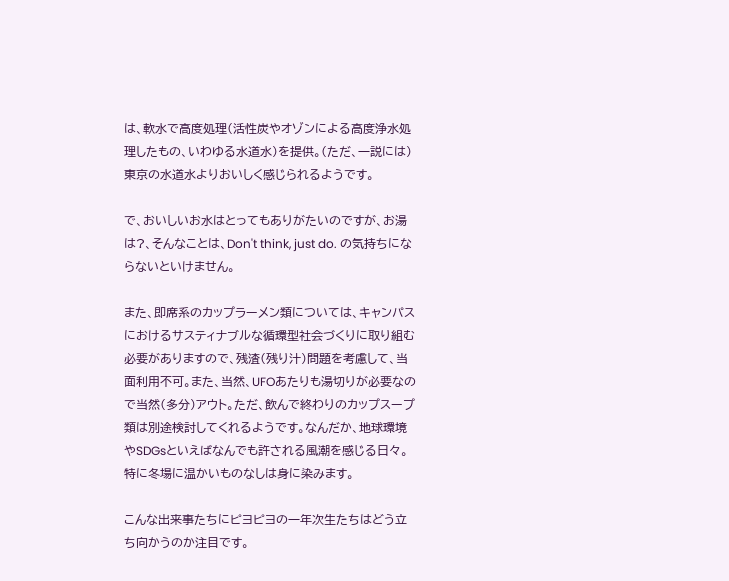は、軟水で高度処理(活性炭やオゾンによる高度浄水処理したもの、いわゆる水道水)を提供。(ただ、一説には)東京の水道水よりおいしく感じられるようです。

で、おいしいお水はとってもありがたいのですが、お湯は?、そんなことは、Don't think, just do. の気持ちにならないといけません。

また、即席系のカップラーメン類については、キャンパスにおけるサスティナブルな循環型社会づくりに取り組む必要がありますので、残渣(残り汁)問題を考慮して、当⾯利用不可。また、当然、UFOあたりも湯切りが必要なので当然(多分)アウト。ただ、飲んで終わりのカップスープ類は別途検討してくれるようです。なんだか、地球環境やSDGsといえばなんでも許される風潮を感じる日々。特に冬場に温かいものなしは身に染みます。

こんな出来事たちにピヨピヨの一年次生たちはどう立ち向かうのか注目です。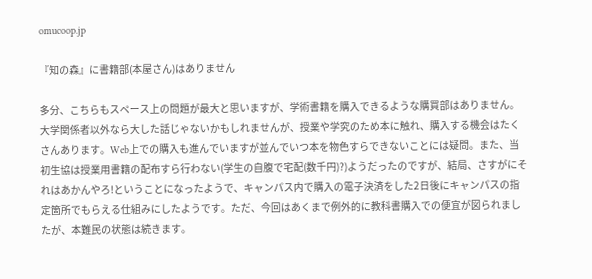omucoop.jp

『知の森』に書籍部(本屋さん)はありません

多分、こちらもスペース上の問題が最大と思いますが、学術書籍を購入できるような購買部はありません。大学関係者以外なら大した話じゃないかもしれませんが、授業や学究のため本に触れ、購入する機会はたくさんあります。Web上での購入も進んでいますが並んでいつ本を物色すらできないことには疑問。また、当初生協は授業用書籍の配布すら行わない(学生の自腹で宅配(数千円)?)ようだったのですが、結局、さすがにそれはあかんやろ!ということになったようで、キャンパス内で購入の電子決済をした2日後にキャンパスの指定箇所でもらえる仕組みにしたようです。ただ、今回はあくまで例外的に教科書購入での便宜が図られましたが、本難民の状態は続きます。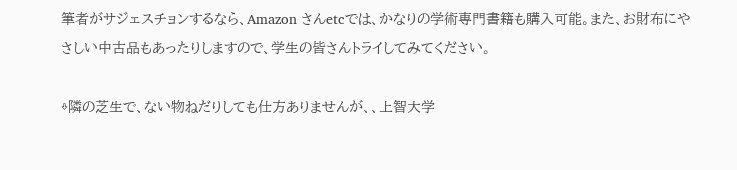筆者がサジェスチョンするなら、Amazon さんetcでは、かなりの学術専門書籍も購入可能。また、お財布にやさしい中古品もあったりしますので、学生の皆さんトライしてみてください。

⇩隣の芝生で、ない物ねだりしても仕方ありませんが、、上智大学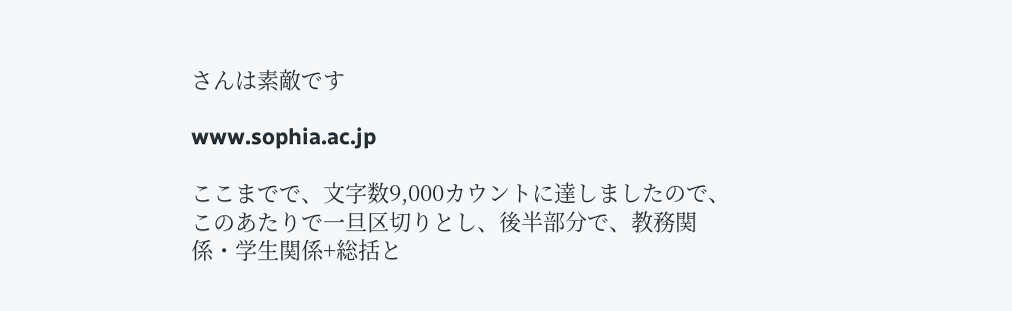さんは素敵です

www.sophia.ac.jp

ここまでで、文字数9,000カウントに達しましたので、このあたりで一旦区切りとし、後半部分で、教務関係・学生関係+総括と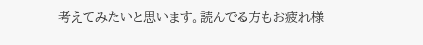考えてみたいと思います。読んでる方もお疲れ様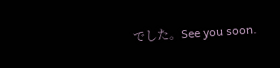でした。See you soon.